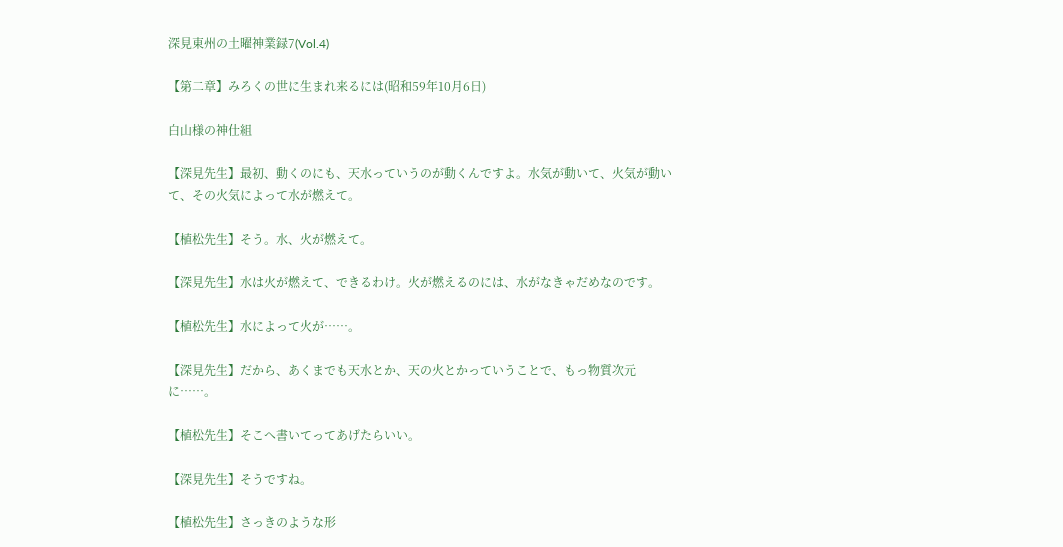深見東州の土曜神業録7(Vol.4)

【第二章】みろくの世に生まれ来るには(昭和59年10月6日)

白山様の神仕組

【深見先生】最初、動くのにも、天水っていうのが動くんですよ。水気が動いて、火気が動いて、その火気によって水が燃えて。

【植松先生】そう。水、火が燃えて。

【深見先生】水は火が燃えて、できるわけ。火が燃えるのには、水がなきゃだめなのです。

【植松先生】水によって火が……。

【深見先生】だから、あくまでも天水とか、天の火とかっていうことで、もっ物質次元に……。

【植松先生】そこへ書いてってあげたらいい。

【深見先生】そうですね。

【植松先生】さっきのような形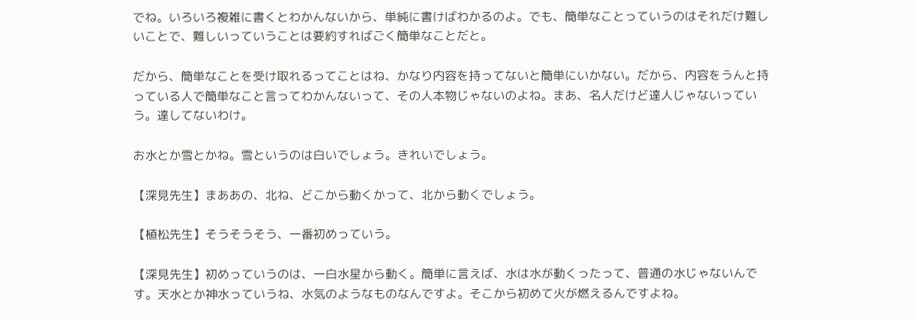でね。いろいろ複雑に書くとわかんないから、単純に書けばわかるのよ。でも、簡単なことっていうのはそれだけ難しいことで、難しいっていうことは要約すればごく簡単なことだと。

だから、簡単なことを受け取れるってことはね、かなり内容を持ってないと簡単にいかない。だから、内容をうんと持っている人で簡単なこと言ってわかんないって、その人本物じゃないのよね。まあ、名人だけど達人じゃないっていう。達してないわけ。

お水とか雪とかね。雪というのは白いでしょう。きれいでしょう。

【深見先生】まああの、北ね、どこから動くかって、北から動くでしょう。

【植松先生】そうそうそう、一番初めっていう。

【深見先生】初めっていうのは、一白水星から動く。簡単に言えば、水は水が動くったって、普通の水じゃないんです。天水とか神水っていうね、水気のようなものなんですよ。そこから初めて火が燃えるんですよね。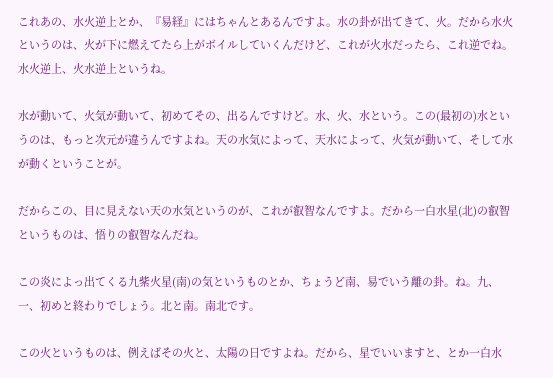これあの、水火逆上とか、『易経』にはちゃんとあるんですよ。水の卦が出てきて、火。だから水火というのは、火が下に燃えてたら上がボイルしていくんだけど、これが火水だったら、これ逆でね。水火逆上、火水逆上というね。

水が動いて、火気が動いて、初めてその、出るんですけど。水、火、水という。この(最初の)水というのは、もっと次元が違うんですよね。天の水気によって、天水によって、火気が動いて、そして水が動くということが。

だからこの、目に見えない天の水気というのが、これが叡智なんですよ。だから一白水星(北)の叡智というものは、悟りの叡智なんだね。

この炎によっ出てくる九紫火星(南)の気というものとか、ちょうど南、易でいう離の卦。ね。九、一、初めと終わりでしょう。北と南。南北です。

この火というものは、例えばその火と、太陽の日ですよね。だから、星でいいますと、とか一白水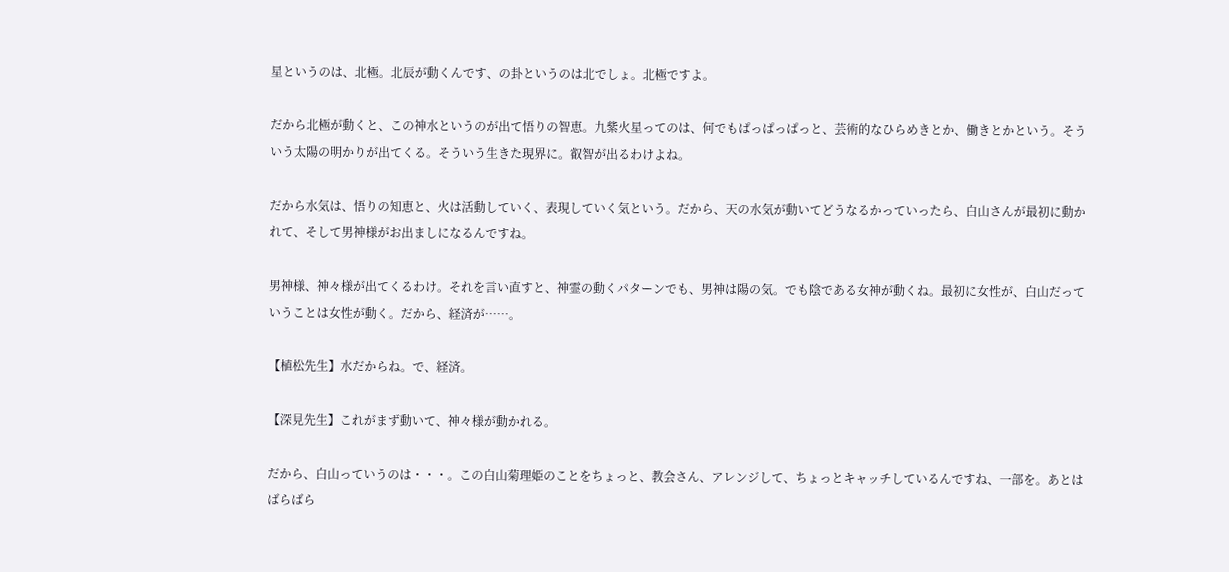星というのは、北極。北辰が動くんです、の卦というのは北でしょ。北極ですよ。

だから北極が動くと、この神水というのが出て悟りの智恵。九紫火星ってのは、何でもぱっぱっぱっと、芸術的なひらめきとか、働きとかという。そういう太陽の明かりが出てくる。そういう生きた現界に。叡智が出るわけよね。

だから水気は、悟りの知恵と、火は活動していく、表現していく気という。だから、天の水気が動いてどうなるかっていったら、白山さんが最初に動かれて、そして男神様がお出ましになるんですね。

男神様、神々様が出てくるわけ。それを言い直すと、神霊の動くパターンでも、男神は陽の気。でも陰である女神が動くね。最初に女性が、白山だっていうことは女性が動く。だから、経済が……。

【植松先生】水だからね。で、経済。

【深見先生】これがまず動いて、神々様が動かれる。

だから、白山っていうのは・・・。この白山菊理姫のことをちょっと、教会さん、アレンジして、ちょっとキャッチしているんですね、一部を。あとはばらばら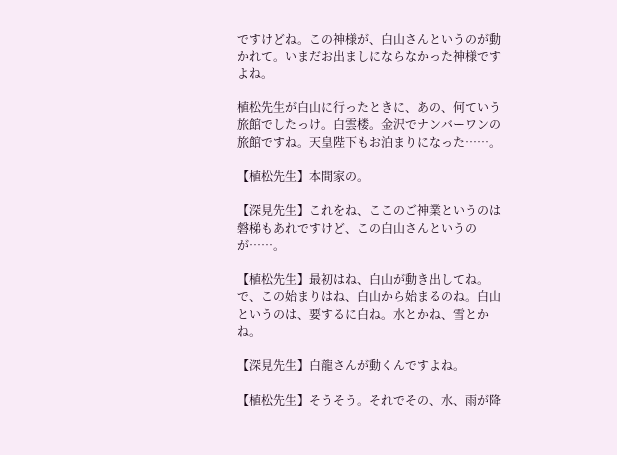ですけどね。この神様が、白山さんというのが動かれて。いまだお出ましにならなかった神様ですよね。

植松先生が白山に行ったときに、あの、何ていう旅館でしたっけ。白雲楼。金沢でナンバーワンの旅館ですね。天皇陛下もお泊まりになった……。

【植松先生】本間家の。

【深見先生】これをね、ここのご神業というのは磐梯もあれですけど、この白山さんというのが……。

【植松先生】最初はね、白山が動き出してね。で、この始まりはね、白山から始まるのね。白山というのは、要するに白ね。水とかね、雪とかね。

【深見先生】白龍さんが動くんですよね。

【植松先生】そうそう。それでその、水、雨が降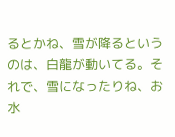るとかね、雪が降るというのは、白龍が動いてる。それで、雪になったりね、お水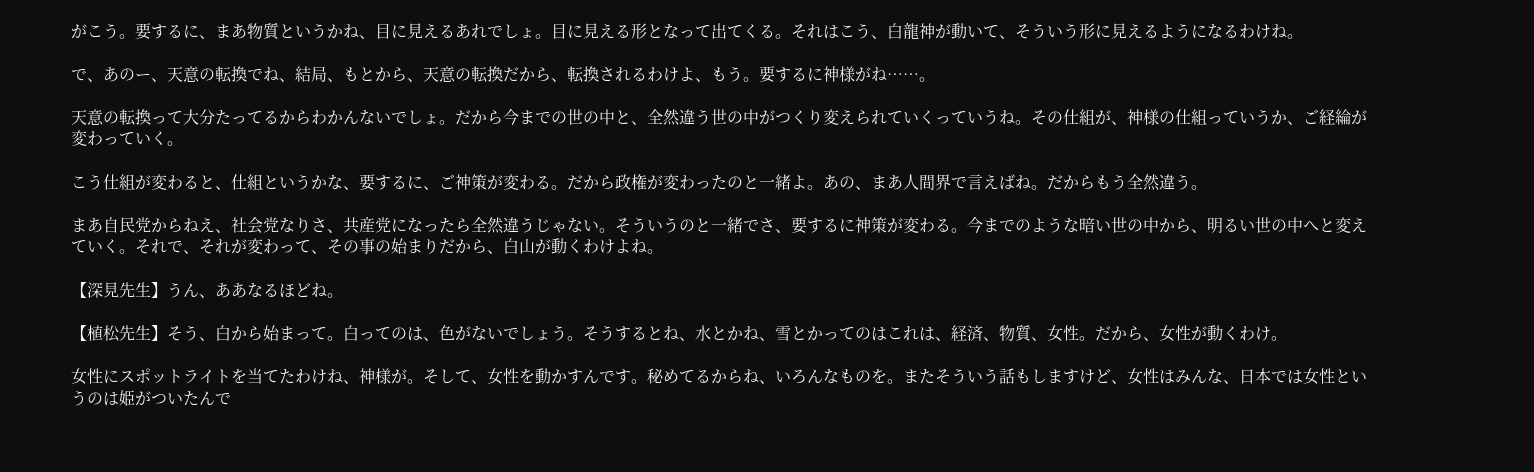がこう。要するに、まあ物質というかね、目に見えるあれでしょ。目に見える形となって出てくる。それはこう、白龍神が動いて、そういう形に見えるようになるわけね。

で、あのー、天意の転換でね、結局、もとから、天意の転換だから、転換されるわけよ、もう。要するに神様がね……。

天意の転換って大分たってるからわかんないでしょ。だから今までの世の中と、全然違う世の中がつくり変えられていくっていうね。その仕組が、神様の仕組っていうか、ご経綸が変わっていく。

こう仕組が変わると、仕組というかな、要するに、ご神策が変わる。だから政権が変わったのと一緒よ。あの、まあ人間界で言えばね。だからもう全然違う。

まあ自民党からねえ、社会党なりさ、共産党になったら全然違うじゃない。そういうのと一緒でさ、要するに神策が変わる。今までのような暗い世の中から、明るい世の中へと変えていく。それで、それが変わって、その事の始まりだから、白山が動くわけよね。

【深見先生】うん、ああなるほどね。

【植松先生】そう、白から始まって。白ってのは、色がないでしょう。そうするとね、水とかね、雪とかってのはこれは、経済、物質、女性。だから、女性が動くわけ。

女性にスポットライトを当てたわけね、神様が。そして、女性を動かすんです。秘めてるからね、いろんなものを。またそういう話もしますけど、女性はみんな、日本では女性というのは姫がついたんで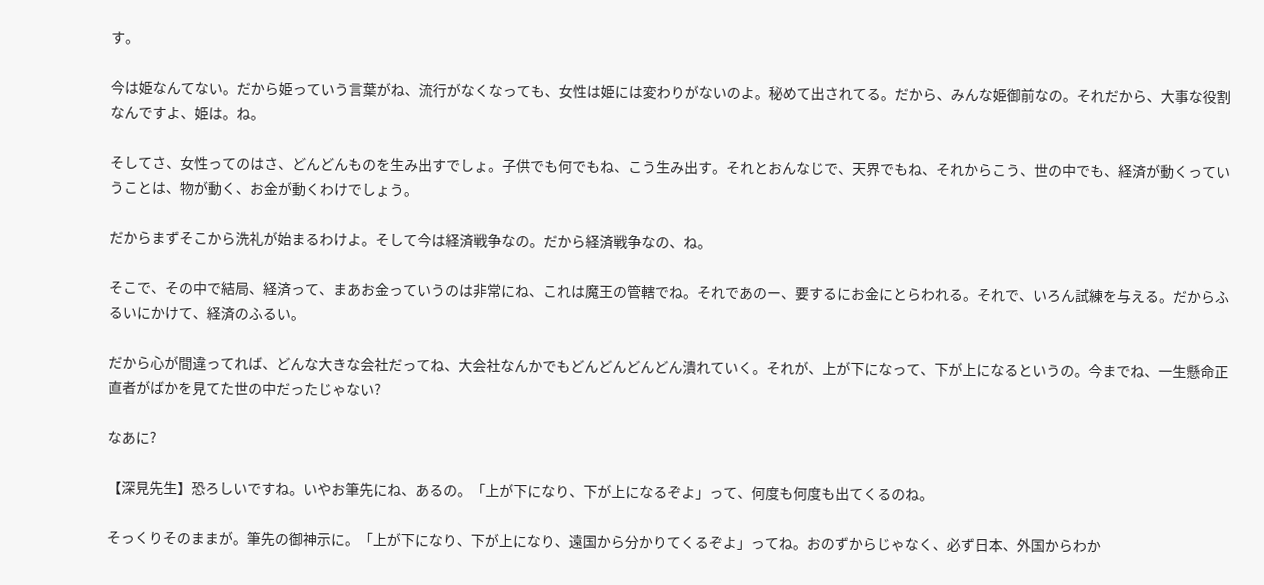す。

今は姫なんてない。だから姫っていう言葉がね、流行がなくなっても、女性は姫には変わりがないのよ。秘めて出されてる。だから、みんな姫御前なの。それだから、大事な役割なんですよ、姫は。ね。

そしてさ、女性ってのはさ、どんどんものを生み出すでしょ。子供でも何でもね、こう生み出す。それとおんなじで、天界でもね、それからこう、世の中でも、経済が動くっていうことは、物が動く、お金が動くわけでしょう。

だからまずそこから洗礼が始まるわけよ。そして今は経済戦争なの。だから経済戦争なの、ね。

そこで、その中で結局、経済って、まあお金っていうのは非常にね、これは魔王の管轄でね。それであのー、要するにお金にとらわれる。それで、いろん試練を与える。だからふるいにかけて、経済のふるい。

だから心が間違ってれば、どんな大きな会社だってね、大会社なんかでもどんどんどんどん潰れていく。それが、上が下になって、下が上になるというの。今までね、一生懸命正直者がばかを見てた世の中だったじゃない?

なあに?

【深見先生】恐ろしいですね。いやお筆先にね、あるの。「上が下になり、下が上になるぞよ」って、何度も何度も出てくるのね。

そっくりそのままが。筆先の御神示に。「上が下になり、下が上になり、遠国から分かりてくるぞよ」ってね。おのずからじゃなく、必ず日本、外国からわか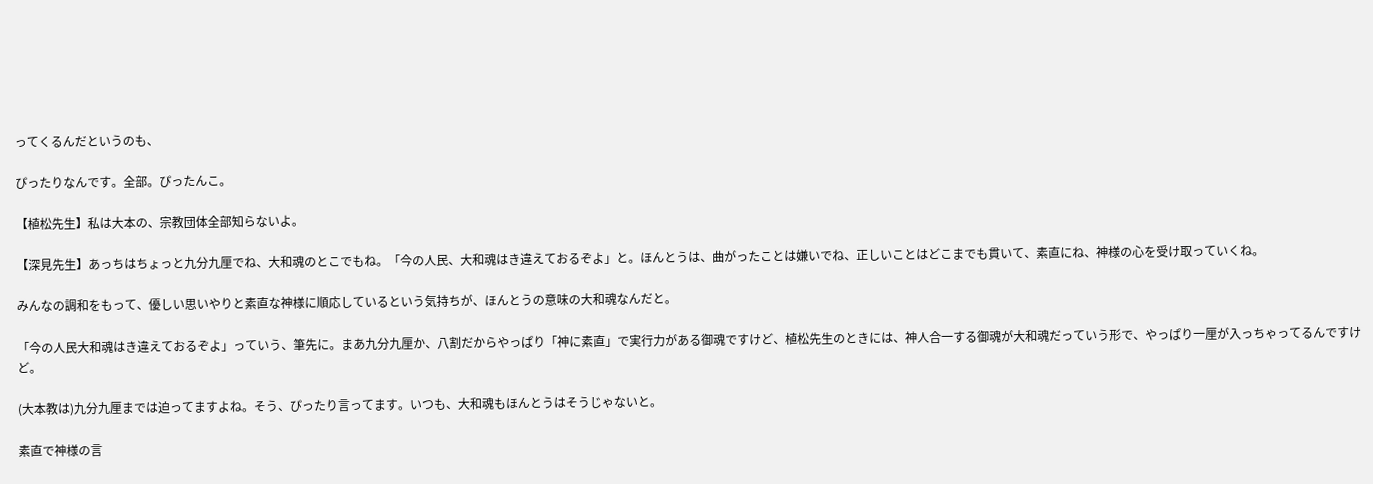ってくるんだというのも、

ぴったりなんです。全部。ぴったんこ。

【植松先生】私は大本の、宗教団体全部知らないよ。

【深見先生】あっちはちょっと九分九厘でね、大和魂のとこでもね。「今の人民、大和魂はき違えておるぞよ」と。ほんとうは、曲がったことは嫌いでね、正しいことはどこまでも貫いて、素直にね、神様の心を受け取っていくね。

みんなの調和をもって、優しい思いやりと素直な神様に順応しているという気持ちが、ほんとうの意味の大和魂なんだと。

「今の人民大和魂はき違えておるぞよ」っていう、筆先に。まあ九分九厘か、八割だからやっぱり「神に素直」で実行力がある御魂ですけど、植松先生のときには、神人合一する御魂が大和魂だっていう形で、やっぱり一厘が入っちゃってるんですけど。

(大本教は)九分九厘までは迫ってますよね。そう、ぴったり言ってます。いつも、大和魂もほんとうはそうじゃないと。

素直で神様の言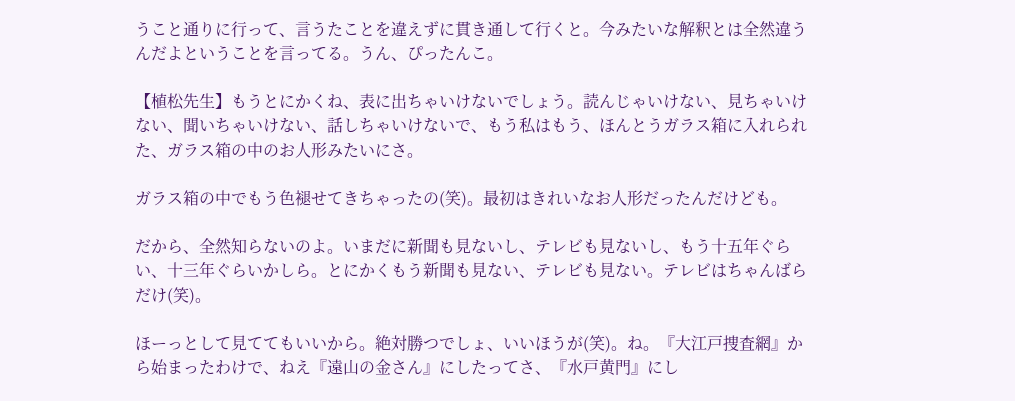うこと通りに行って、言うたことを違えずに貫き通して行くと。今みたいな解釈とは全然違うんだよということを言ってる。うん、ぴったんこ。

【植松先生】もうとにかくね、表に出ちゃいけないでしょう。読んじゃいけない、見ちゃいけない、聞いちゃいけない、話しちゃいけないで、もう私はもう、ほんとうガラス箱に入れられた、ガラス箱の中のお人形みたいにさ。

ガラス箱の中でもう色褪せてきちゃったの(笑)。最初はきれいなお人形だったんだけども。

だから、全然知らないのよ。いまだに新聞も見ないし、テレビも見ないし、もう十五年ぐらい、十三年ぐらいかしら。とにかくもう新聞も見ない、テレビも見ない。テレビはちゃんばらだけ(笑)。

ほーっとして見ててもいいから。絶対勝つでしょ、いいほうが(笑)。ね。『大江戸捜査網』から始まったわけで、ねえ『遠山の金さん』にしたってさ、『水戸黄門』にし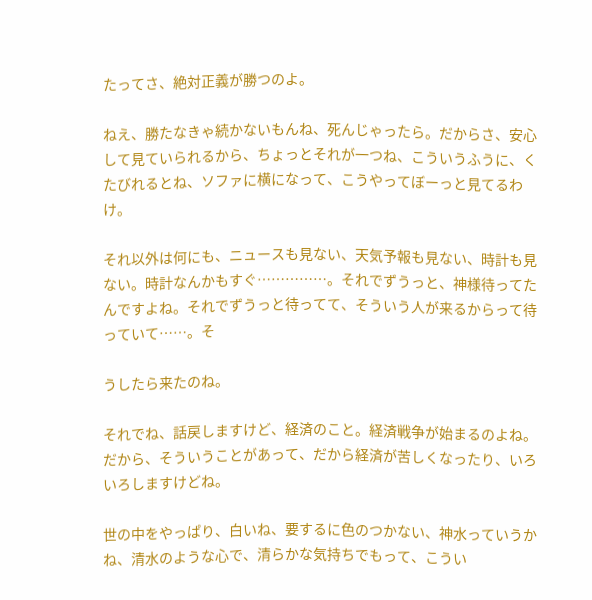たってさ、絶対正義が勝つのよ。

ねえ、勝たなきゃ続かないもんね、死んじゃったら。だからさ、安心して見ていられるから、ちょっとそれが一つね、こういうふうに、くたびれるとね、ソファに横になって、こうやってぼーっと見てるわけ。

それ以外は何にも、ニュースも見ない、天気予報も見ない、時計も見ない。時計なんかもすぐ……………。それでずうっと、神様待ってたんですよね。それでずうっと待ってて、そういう人が来るからって待っていて……。そ

うしたら来たのね。

それでね、話戻しますけど、経済のこと。経済戦争が始まるのよね。だから、そういうことがあって、だから経済が苦しくなったり、いろいろしますけどね。

世の中をやっぱり、白いね、要するに色のつかない、神水っていうかね、清水のような心で、清らかな気持ちでもって、こうい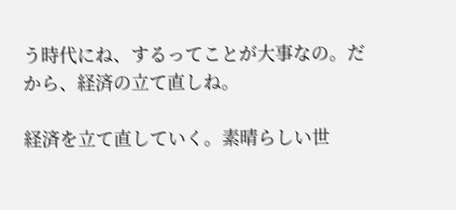う時代にね、するってことが大事なの。だから、経済の立て直しね。

経済を立て直していく。素晴らしい世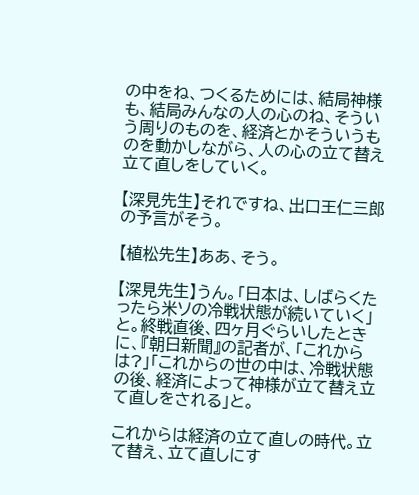の中をね、つくるためには、結局神様も、結局みんなの人の心のね、そういう周りのものを、経済とかそういうものを動かしながら、人の心の立て替え立て直しをしていく。

【深見先生】それですね、出口王仁三郎の予言がそう。

【植松先生】ああ、そう。

【深見先生】うん。「日本は、しばらくたったら米ソの冷戦状態が続いていく」と。終戦直後、四ヶ月ぐらいしたときに、『朝日新聞』の記者が、「これからは?」「これからの世の中は、冷戦状態の後、経済によって神様が立て替え立て直しをされる」と。

これからは経済の立て直しの時代。立て替え、立て直しにす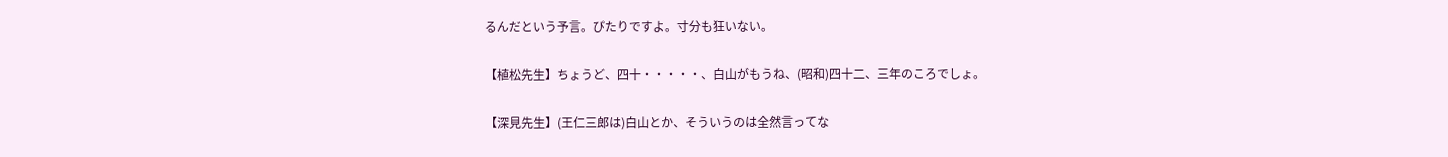るんだという予言。ぴたりですよ。寸分も狂いない。

【植松先生】ちょうど、四十・・・・・、白山がもうね、(昭和)四十二、三年のころでしょ。

【深見先生】(王仁三郎は)白山とか、そういうのは全然言ってな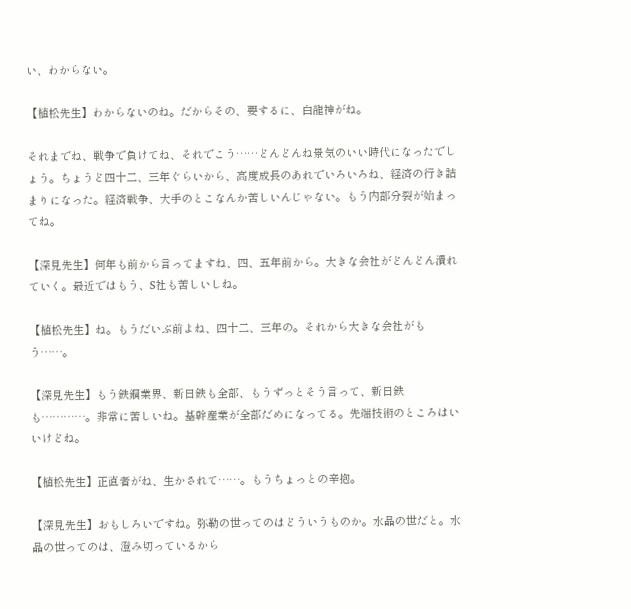い、わからない。

【植松先生】わからないのね。だからその、要するに、白龍神がね。

それまでね、戦争で負けてね、それでこう……どんどんね景気のいい時代になったでしょう。ちょうど四十二、三年ぐらいから、高度成長のあれでいろいろね、経済の行き詰まりになった。経済戦争、大手のとこなんか苦しいんじゃない。もう内部分裂が始まってね。

【深見先生】何年も前から言ってますね、四、五年前から。大きな会社がどんどん潰れていく。最近ではもう、S社も苦しいしね。

【植松先生】ね。もうだいぶ前よね、四十二、三年の。それから大きな会社がもう……。

【深見先生】もう鉄鋼業界、新日鉄も全部、もうずっとそう言って、新日鉄も…………。非常に苦しいね。基幹産業が全部だめになってる。先端技術のところはいいけどね。

【植松先生】正直者がね、生かされて……。もうちょっとの辛抱。

【深見先生】おもしろいですね。弥勒の世ってのはどういうものか。水晶の世だと。水晶の世ってのは、澄み切っているから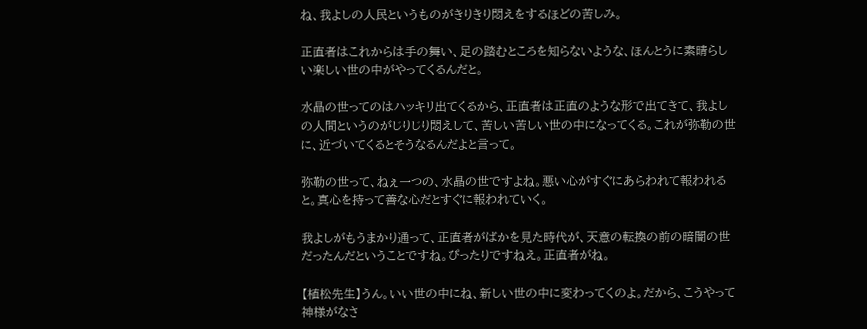ね、我よしの人民というものがきりきり悶えをするほどの苦しみ。

正直者はこれからは手の舞い、足の踏むところを知らないような、ほんとうに素晴らしい楽しい世の中がやってくるんだと。

水晶の世ってのはハッキリ出てくるから、正直者は正直のような形で出てきて、我よしの人間というのがじりじり悶えして、苦しい苦しい世の中になってくる。これが弥勒の世に、近づいてくるとそうなるんだよと言って。

弥勒の世って、ねぇ一つの、水晶の世ですよね。悪い心がすぐにあらわれて報われると。真心を持って善な心だとすぐに報われていく。

我よしがもうまかり通って、正直者がばかを見た時代が、天意の転換の前の暗闇の世だったんだということですね。ぴったりですねえ。正直者がね。

【植松先生】うん。いい世の中にね、新しい世の中に変わってくのよ。だから、こうやって神様がなさ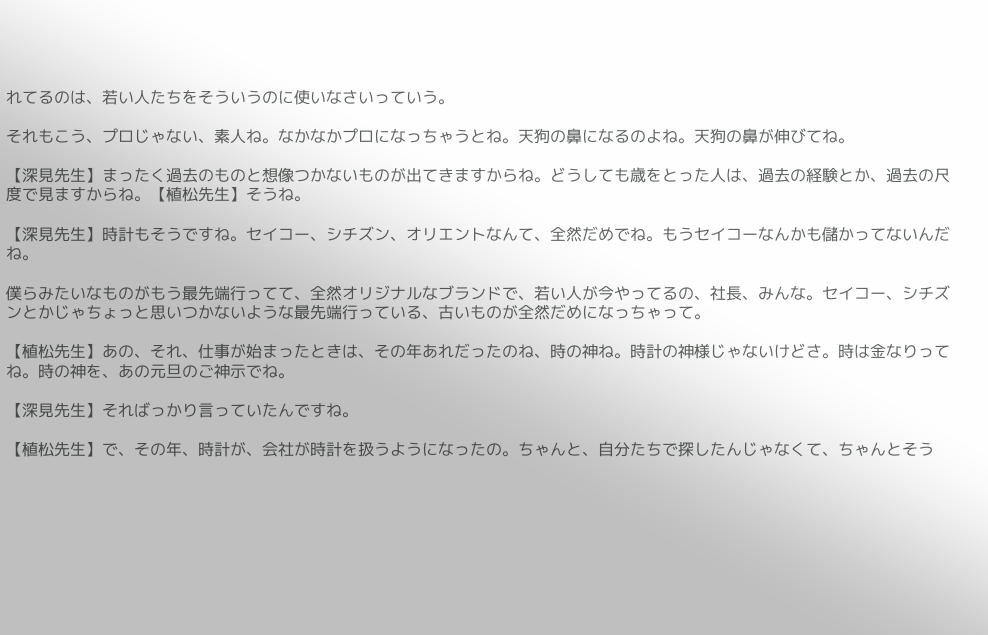れてるのは、若い人たちをそういうのに使いなさいっていう。

それもこう、プロじゃない、素人ね。なかなかプロになっちゃうとね。天狗の鼻になるのよね。天狗の鼻が伸びてね。

【深見先生】まったく過去のものと想像つかないものが出てきますからね。どうしても歳をとった人は、過去の経験とか、過去の尺度で見ますからね。【植松先生】そうね。

【深見先生】時計もそうですね。セイコー、シチズン、オリエントなんて、全然だめでね。もうセイコーなんかも儲かってないんだね。

僕らみたいなものがもう最先端行ってて、全然オリジナルなブランドで、若い人が今やってるの、社長、みんな。セイコー、シチズンとかじゃちょっと思いつかないような最先端行っている、古いものが全然だめになっちゃって。

【植松先生】あの、それ、仕事が始まったときは、その年あれだったのね、時の神ね。時計の神様じゃないけどさ。時は金なりってね。時の神を、あの元旦のご神示でね。

【深見先生】そればっかり言っていたんですね。

【植松先生】で、その年、時計が、会社が時計を扱うようになったの。ちゃんと、自分たちで探したんじゃなくて、ちゃんとそう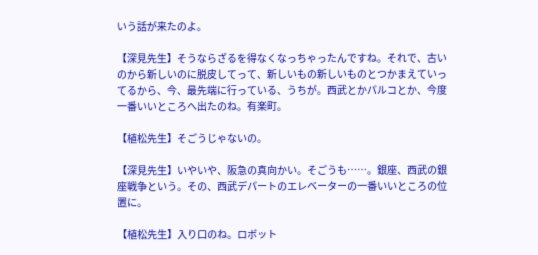いう話が来たのよ。

【深見先生】そうならざるを得なくなっちゃったんですね。それで、古いのから新しいのに脱皮してって、新しいもの新しいものとつかまえていってるから、今、最先端に行っている、うちが。西武とかパルコとか、今度一番いいところへ出たのね。有楽町。

【植松先生】そごうじゃないの。

【深見先生】いやいや、阪急の真向かい。そごうも……。銀座、西武の銀座戦争という。その、西武デパートのエレベーターの一番いいところの位置に。

【植松先生】入り口のね。ロボット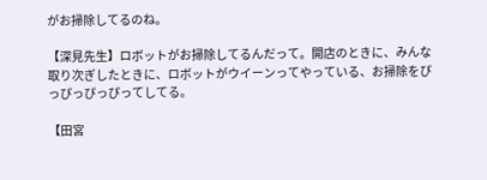がお掃除してるのね。

【深見先生】ロボットがお掃除してるんだって。開店のときに、みんな取り次ぎしたときに、ロボットがウイーンってやっている、お掃除をぴっぴっぴっぴってしてる。

【田宮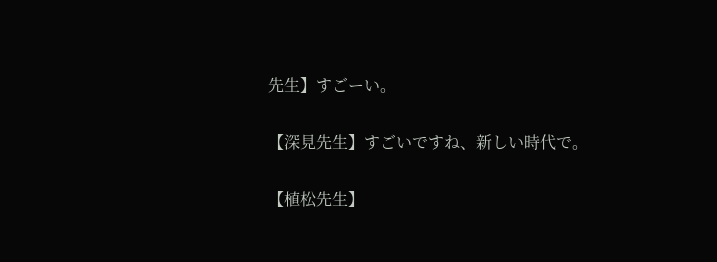先生】すごーい。

【深見先生】すごいですね、新しい時代で。

【植松先生】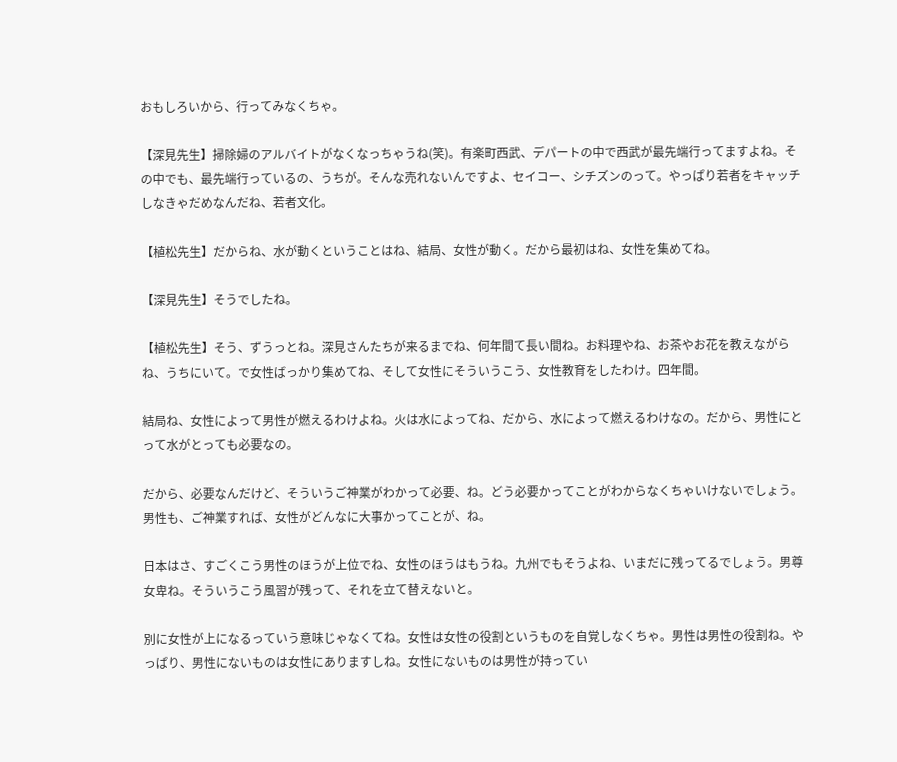おもしろいから、行ってみなくちゃ。

【深見先生】掃除婦のアルバイトがなくなっちゃうね(笑)。有楽町西武、デパートの中で西武が最先端行ってますよね。その中でも、最先端行っているの、うちが。そんな売れないんですよ、セイコー、シチズンのって。やっぱり若者をキャッチしなきゃだめなんだね、若者文化。

【植松先生】だからね、水が動くということはね、結局、女性が動く。だから最初はね、女性を集めてね。

【深見先生】そうでしたね。

【植松先生】そう、ずうっとね。深見さんたちが来るまでね、何年間て長い間ね。お料理やね、お茶やお花を教えながらね、うちにいて。で女性ばっかり集めてね、そして女性にそういうこう、女性教育をしたわけ。四年間。

結局ね、女性によって男性が燃えるわけよね。火は水によってね、だから、水によって燃えるわけなの。だから、男性にとって水がとっても必要なの。

だから、必要なんだけど、そういうご神業がわかって必要、ね。どう必要かってことがわからなくちゃいけないでしょう。男性も、ご神業すれば、女性がどんなに大事かってことが、ね。

日本はさ、すごくこう男性のほうが上位でね、女性のほうはもうね。九州でもそうよね、いまだに残ってるでしょう。男尊女卑ね。そういうこう風習が残って、それを立て替えないと。

別に女性が上になるっていう意味じゃなくてね。女性は女性の役割というものを自覚しなくちゃ。男性は男性の役割ね。やっぱり、男性にないものは女性にありますしね。女性にないものは男性が持ってい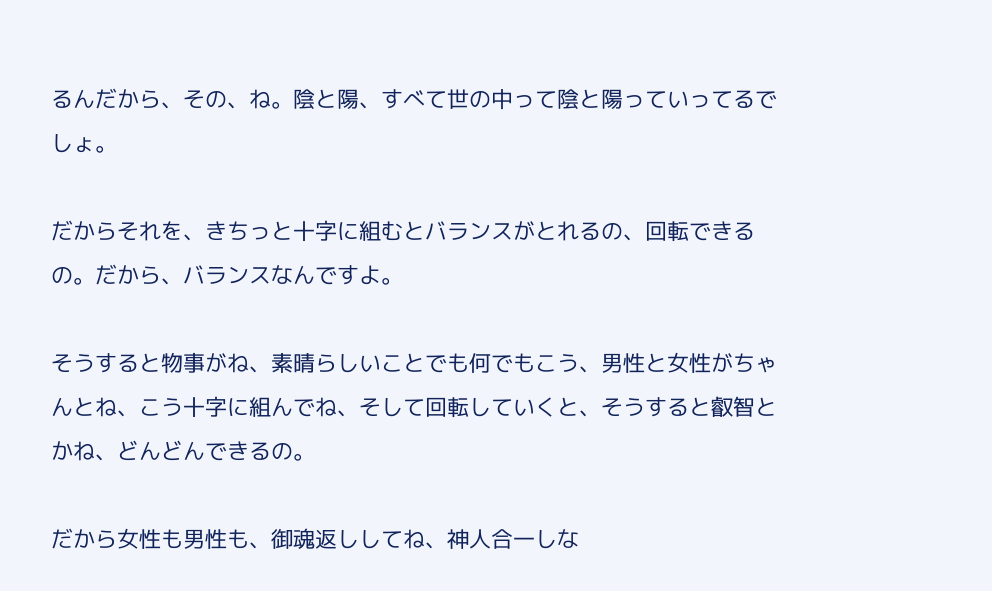るんだから、その、ね。陰と陽、すべて世の中って陰と陽っていってるでしょ。

だからそれを、きちっと十字に組むとバランスがとれるの、回転できるの。だから、バランスなんですよ。

そうすると物事がね、素晴らしいことでも何でもこう、男性と女性がちゃんとね、こう十字に組んでね、そして回転していくと、そうすると叡智とかね、どんどんできるの。

だから女性も男性も、御魂返ししてね、神人合一しな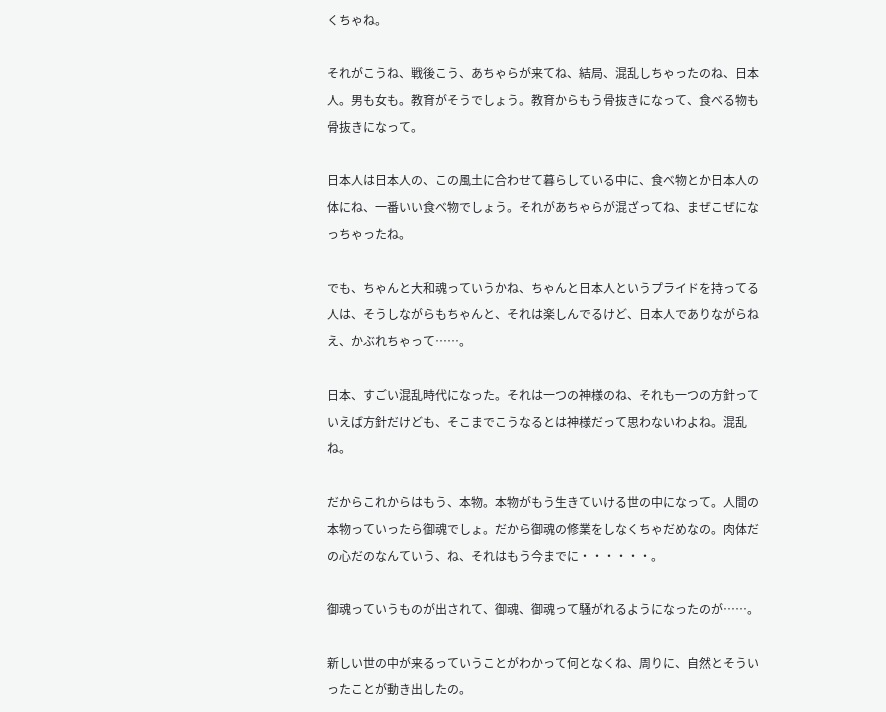くちゃね。

それがこうね、戦後こう、あちゃらが来てね、結局、混乱しちゃったのね、日本人。男も女も。教育がそうでしょう。教育からもう骨抜きになって、食べる物も骨抜きになって。

日本人は日本人の、この風土に合わせて暮らしている中に、食べ物とか日本人の体にね、一番いい食べ物でしょう。それがあちゃらが混ざってね、まぜこぜになっちゃったね。

でも、ちゃんと大和魂っていうかね、ちゃんと日本人というプライドを持ってる人は、そうしながらもちゃんと、それは楽しんでるけど、日本人でありながらねえ、かぶれちゃって……。

日本、すごい混乱時代になった。それは一つの神様のね、それも一つの方針っていえば方針だけども、そこまでこうなるとは神様だって思わないわよね。混乱ね。

だからこれからはもう、本物。本物がもう生きていける世の中になって。人間の本物っていったら御魂でしょ。だから御魂の修業をしなくちゃだめなの。肉体だの心だのなんていう、ね、それはもう今までに・・・・・・。

御魂っていうものが出されて、御魂、御魂って騒がれるようになったのが……。

新しい世の中が来るっていうことがわかって何となくね、周りに、自然とそういったことが動き出したの。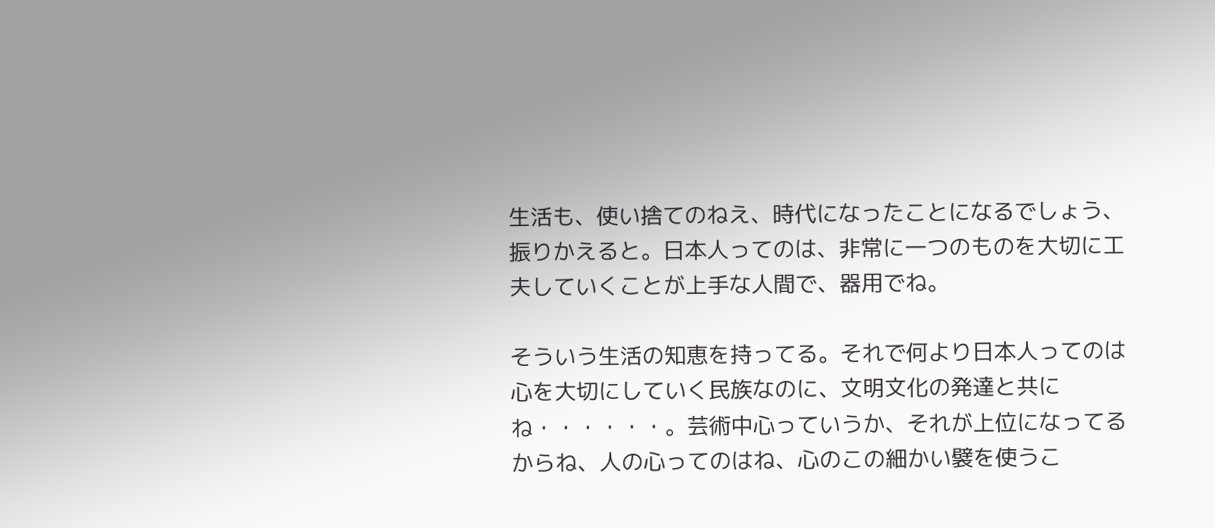生活も、使い捨てのねえ、時代になったことになるでしょう、振りかえると。日本人ってのは、非常に一つのものを大切に工夫していくことが上手な人間で、器用でね。

そういう生活の知恵を持ってる。それで何より日本人ってのは心を大切にしていく民族なのに、文明文化の発達と共にね・・・・・・。芸術中心っていうか、それが上位になってるからね、人の心ってのはね、心のこの細かい襞を使うこ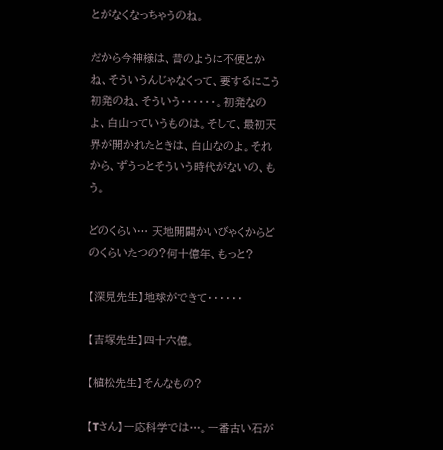とがなくなっちゃうのね。

だから今神様は、昔のように不便とかね、そういうんじゃなくって、要するにこう初発のね、そういう・・・・・・。初発なのよ、白山っていうものは。そして、最初天界が開かれたときは、白山なのよ。それから、ずうっとそういう時代がないの、もう。

どのくらい… 天地開闢かいびゃくからどのくらいたつの?何十億年、もっと?

【深見先生】地球ができて・・・・・・

【吉塚先生】四十六億。

【植松先生】そんなもの?

【Tさん】一応科学では…。一番古い石が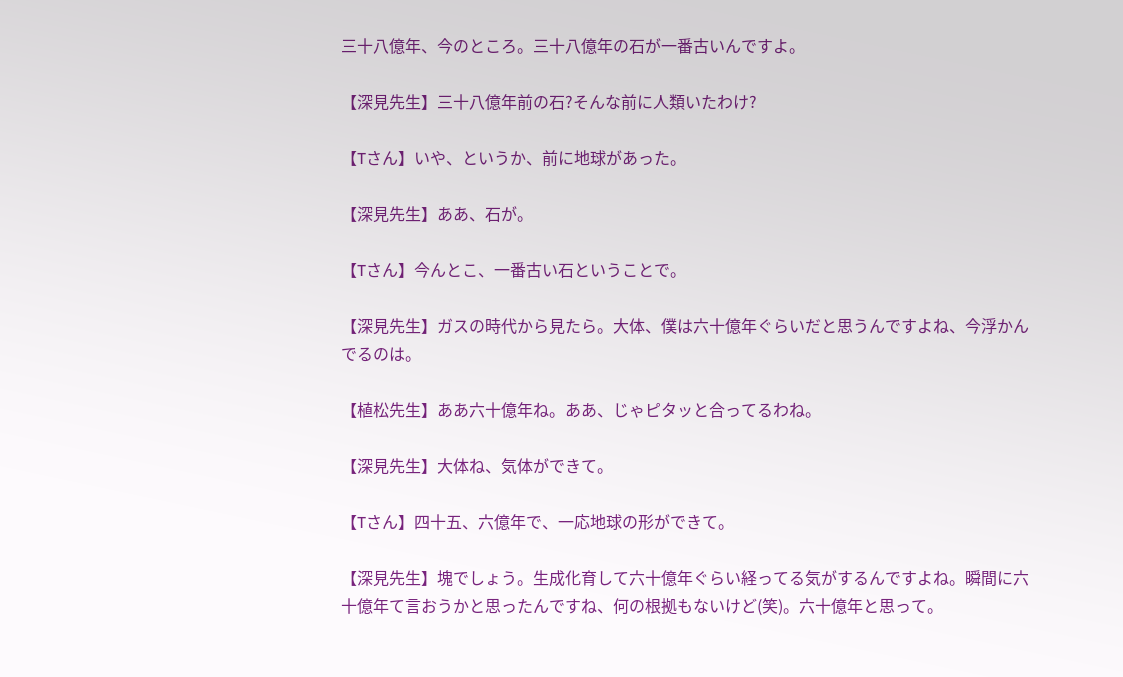三十八億年、今のところ。三十八億年の石が一番古いんですよ。

【深見先生】三十八億年前の石?そんな前に人類いたわけ?

【Tさん】いや、というか、前に地球があった。

【深見先生】ああ、石が。

【Tさん】今んとこ、一番古い石ということで。

【深見先生】ガスの時代から見たら。大体、僕は六十億年ぐらいだと思うんですよね、今浮かんでるのは。

【植松先生】ああ六十億年ね。ああ、じゃピタッと合ってるわね。

【深見先生】大体ね、気体ができて。

【Tさん】四十五、六億年で、一応地球の形ができて。

【深見先生】塊でしょう。生成化育して六十億年ぐらい経ってる気がするんですよね。瞬間に六十億年て言おうかと思ったんですね、何の根拠もないけど(笑)。六十億年と思って。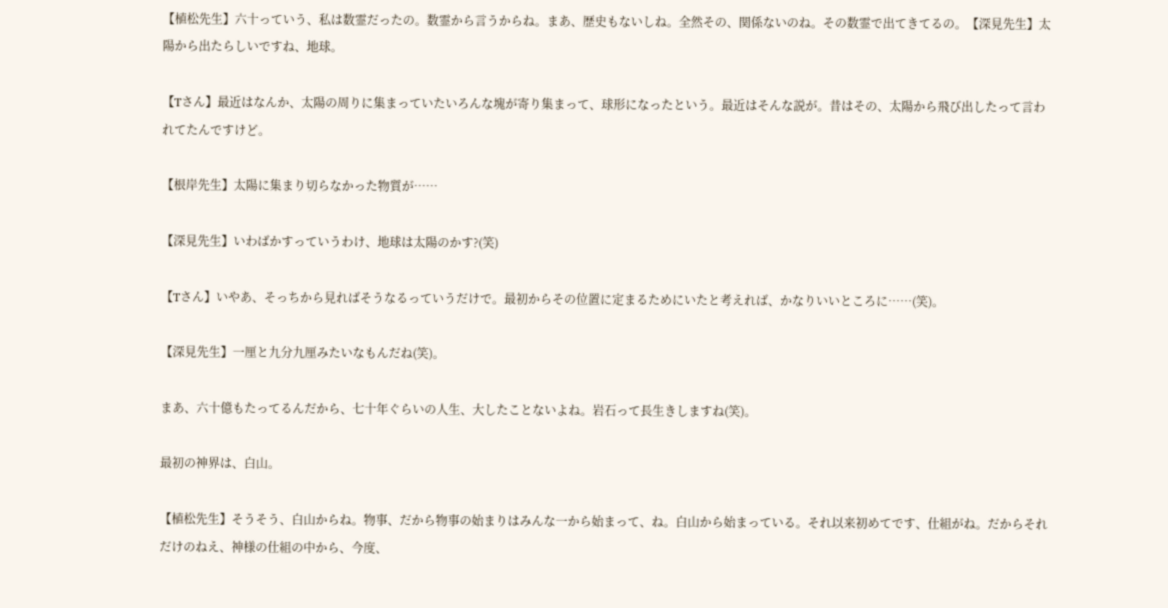【植松先生】六十っていう、私は数霊だったの。数霊から言うからね。まあ、歴史もないしね。全然その、関係ないのね。その数霊で出てきてるの。【深見先生】太陽から出たらしいですね、地球。

【Tさん】最近はなんか、太陽の周りに集まっていたいろんな塊が寄り集まって、球形になったという。最近はそんな説が。昔はその、太陽から飛び出したって言われてたんですけど。

【根岸先生】太陽に集まり切らなかった物質が……

【深見先生】いわばかすっていうわけ、地球は太陽のかす?(笑)

【Tさん】いやあ、そっちから見ればそうなるっていうだけで。最初からその位置に定まるためにいたと考えれば、かなりいいところに……(笑)。

【深見先生】一厘と九分九厘みたいなもんだね(笑)。

まあ、六十億もたってるんだから、七十年ぐらいの人生、大したことないよね。岩石って長生きしますね(笑)。

最初の神界は、白山。

【植松先生】そうそう、白山からね。物事、だから物事の始まりはみんな一から始まって、ね。白山から始まっている。それ以来初めてです、仕組がね。だからそれだけのねえ、神様の仕組の中から、今度、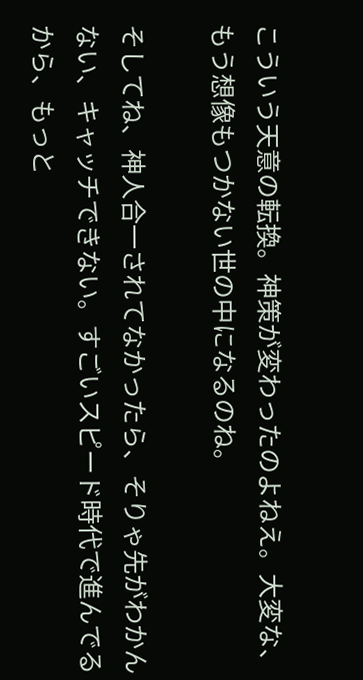こういう天意の転換。神策が変わったのよねえ。大変な、もう想像もつかない世の中になるのね。

そしてね、神人合一されてなかったら、そりゃ先がわかんない、キャッチできない。すごいスピード時代で進んでるから、もっと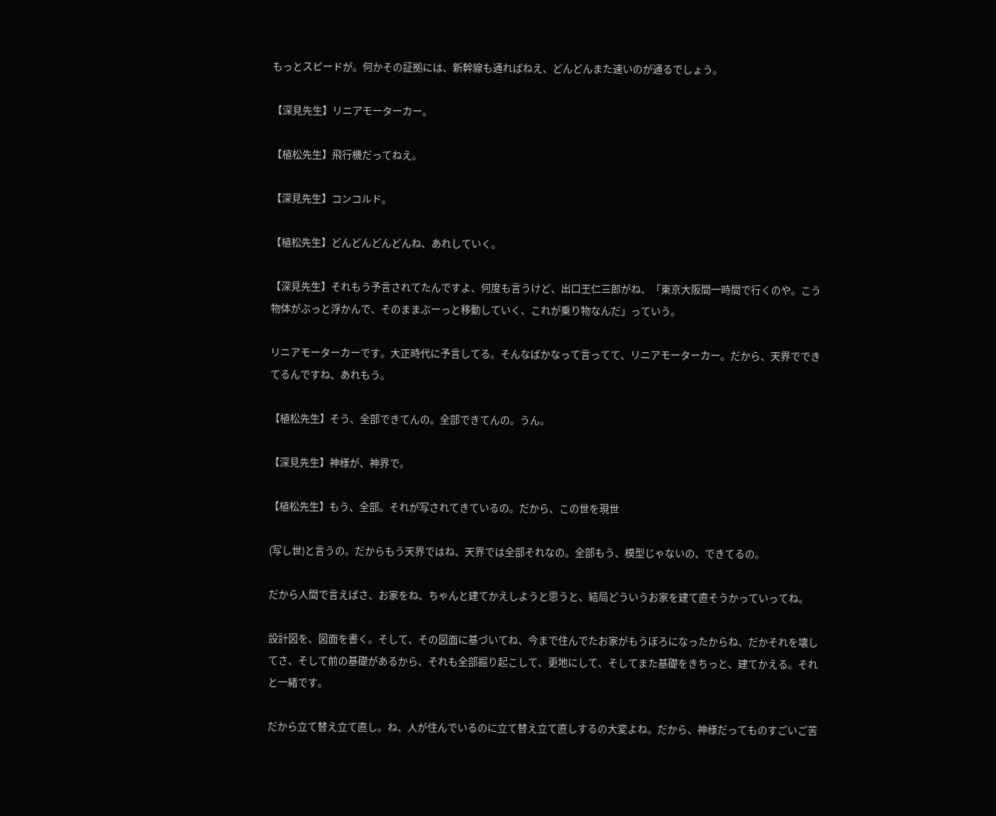もっとスピードが。何かその証拠には、新幹線も通ればねえ、どんどんまた速いのが通るでしょう。

【深見先生】リニアモーターカー。

【植松先生】飛行機だってねえ。

【深見先生】コンコルド。

【植松先生】どんどんどんどんね、あれしていく。

【深見先生】それもう予言されてたんですよ、何度も言うけど、出口王仁三郎がね、「東京大阪間一時間で行くのや。こう物体がぶっと浮かんで、そのままぶーっと移動していく、これが乗り物なんだ」っていう。

リニアモーターカーです。大正時代に予言してる。そんなばかなって言ってて、リニアモーターカー。だから、天界でできてるんですね、あれもう。

【植松先生】そう、全部できてんの。全部できてんの。うん。

【深見先生】神様が、神界で。

【植松先生】もう、全部。それが写されてきているの。だから、この世を現世

(写し世)と言うの。だからもう天界ではね、天界では全部それなの。全部もう、模型じゃないの、できてるの。

だから人間で言えばさ、お家をね、ちゃんと建てかえしようと思うと、結局どういうお家を建て直そうかっていってね。

設計図を、図面を書く。そして、その図面に基づいてね、今まで住んでたお家がもうぼろになったからね、だかそれを壊してさ、そして前の基礎があるから、それも全部掘り起こして、更地にして、そしてまた基礎をきちっと、建てかえる。それと一緒です。

だから立て替え立て直し。ね、人が住んでいるのに立て替え立て直しするの大変よね。だから、神様だってものすごいご苦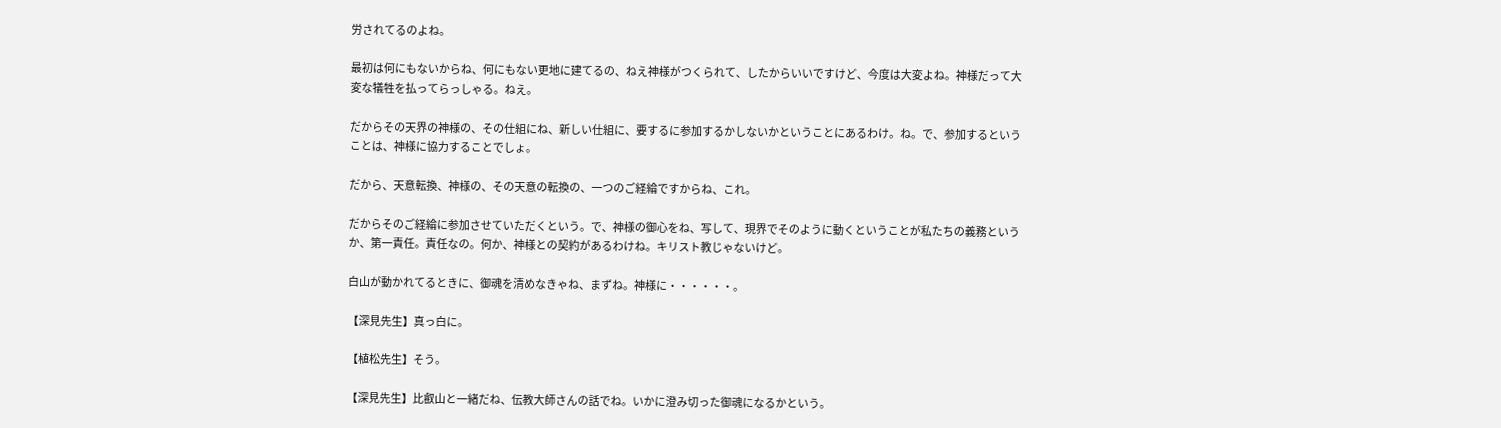労されてるのよね。

最初は何にもないからね、何にもない更地に建てるの、ねえ神様がつくられて、したからいいですけど、今度は大変よね。神様だって大変な犠牲を払ってらっしゃる。ねえ。

だからその天界の神様の、その仕組にね、新しい仕組に、要するに参加するかしないかということにあるわけ。ね。で、参加するということは、神様に協力することでしょ。

だから、天意転換、神様の、その天意の転換の、一つのご経綸ですからね、これ。

だからそのご経綸に参加させていただくという。で、神様の御心をね、写して、現界でそのように動くということが私たちの義務というか、第一責任。責任なの。何か、神様との契約があるわけね。キリスト教じゃないけど。

白山が動かれてるときに、御魂を清めなきゃね、まずね。神様に・・・・・・。

【深見先生】真っ白に。

【植松先生】そう。

【深見先生】比叡山と一緒だね、伝教大師さんの話でね。いかに澄み切った御魂になるかという。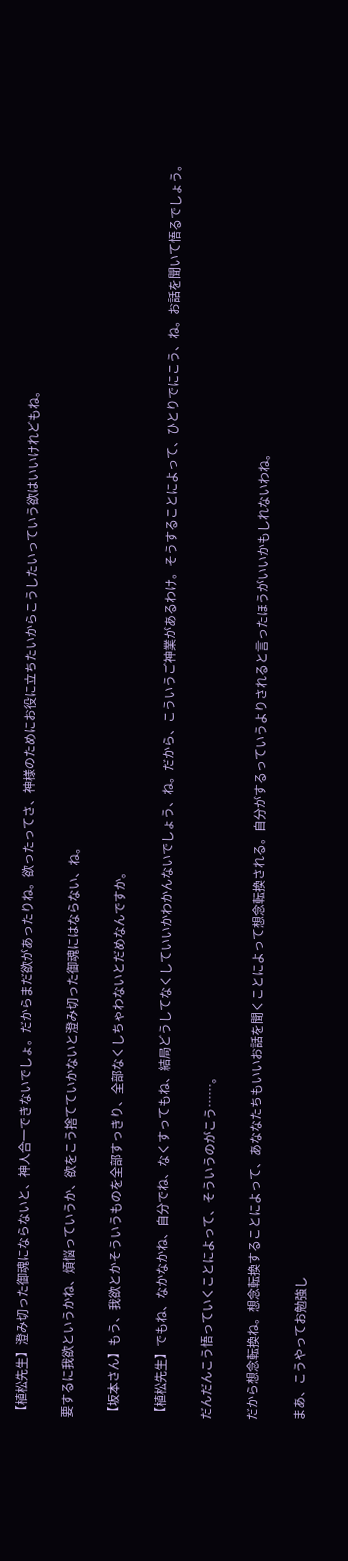【植松先生】澄み切った御魂にならないと、神人合一できないでしょ。だからまだ欲があったりね。欲ったってさ、神様のためにお役に立ちたいからこうしたいっていう欲はいいけれどもね。

要するに我欲というかね、煩悩っていうか、欲をこう捨てていかないと澄み切った御魂にはならない、ね。

【坂本さん】もう、我欲とかそういうものを全部すっきり、全部なくしちゃわないとだめなんですか。

【植松先生】でもね、なかなかね、自分でね、なくすってもね、結局どうしてなくしていいかわかんないでしょう、ね。だから、こういうご神業があるわけ。そうすることによって、ひとりでにこう、ね。お話を聞いて悟るでしょう。

だんだんこう悟っていくことによって、そういうのがこう……。

だから想念転換ね。想念転換することによって、あななたちもいいお話を聞くことによって想念転換される。自分がするっていうよりされると言ったほうがいいかもしれないわね。

まあ、こうやってお勉強し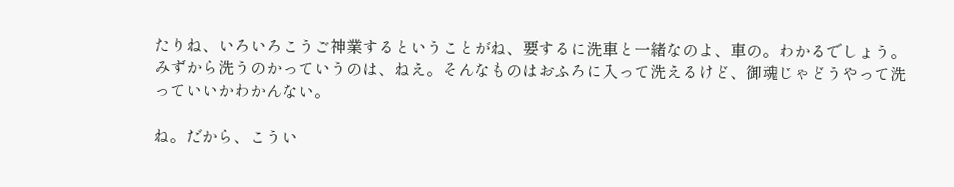たりね、いろいろこうご神業するということがね、要するに洗車と一緒なのよ、車の。わかるでしょう。みずから洗うのかっていうのは、ねえ。そんなものはおふろに入って洗えるけど、御魂じゃどうやって洗っていいかわかんない。

ね。だから、こうい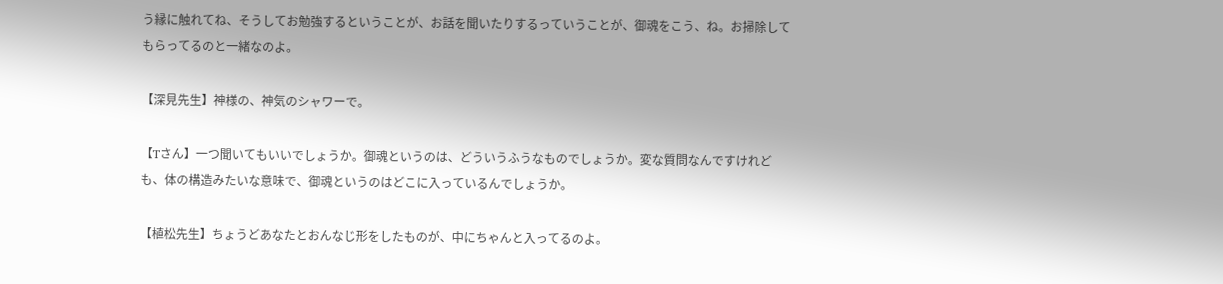う縁に触れてね、そうしてお勉強するということが、お話を聞いたりするっていうことが、御魂をこう、ね。お掃除してもらってるのと一緒なのよ。

【深見先生】神様の、神気のシャワーで。

【Tさん】一つ聞いてもいいでしょうか。御魂というのは、どういうふうなものでしょうか。変な質問なんですけれども、体の構造みたいな意味で、御魂というのはどこに入っているんでしょうか。

【植松先生】ちょうどあなたとおんなじ形をしたものが、中にちゃんと入ってるのよ。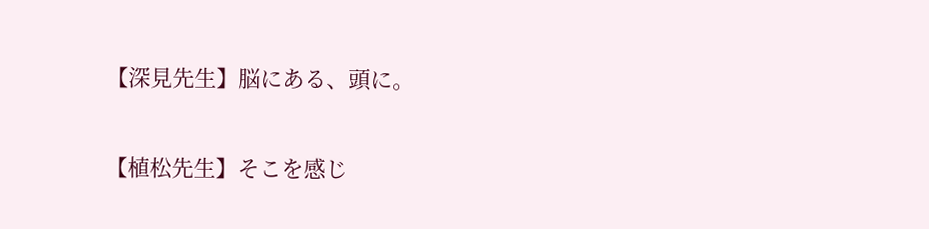【深見先生】脳にある、頭に。

【植松先生】そこを感じ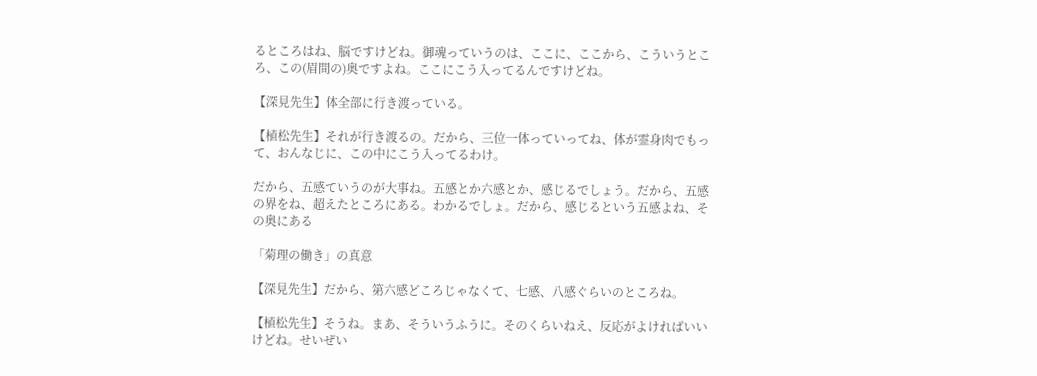るところはね、脳ですけどね。御魂っていうのは、ここに、ここから、こういうところ、この(眉間の)奥ですよね。ここにこう入ってるんですけどね。

【深見先生】体全部に行き渡っている。

【植松先生】それが行き渡るの。だから、三位一体っていってね、体が霊身肉でもって、おんなじに、この中にこう入ってるわけ。

だから、五感ていうのが大事ね。五感とか六感とか、感じるでしょう。だから、五感の界をね、超えたところにある。わかるでしょ。だから、感じるという五感よね、その奥にある

「菊理の働き」の真意

【深見先生】だから、第六感どころじゃなくて、七感、八感ぐらいのところね。

【植松先生】そうね。まあ、そういうふうに。そのくらいねえ、反応がよければいいけどね。せいぜい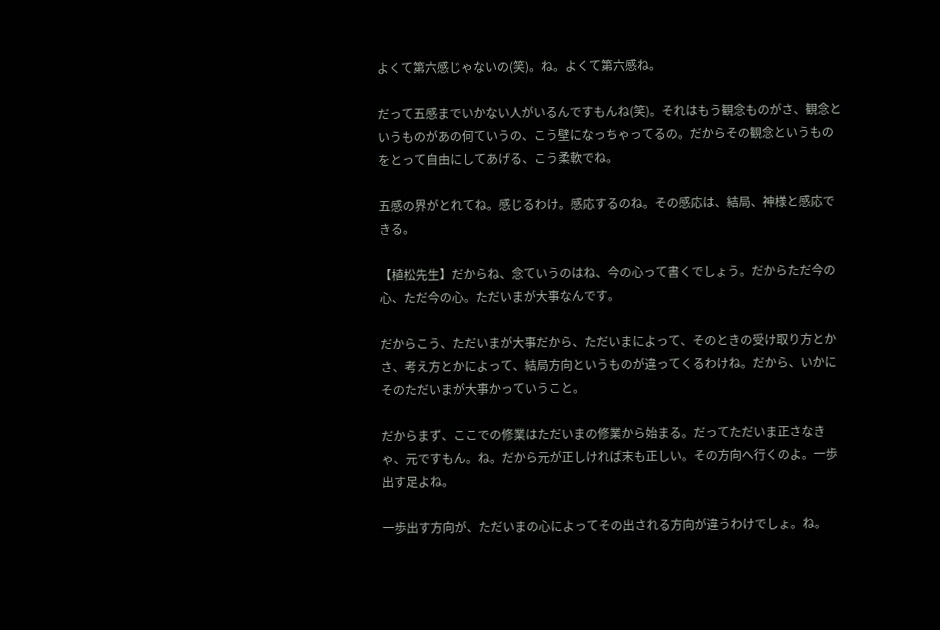よくて第六感じゃないの(笑)。ね。よくて第六感ね。

だって五感までいかない人がいるんですもんね(笑)。それはもう観念ものがさ、観念というものがあの何ていうの、こう壁になっちゃってるの。だからその観念というものをとって自由にしてあげる、こう柔軟でね。

五感の界がとれてね。感じるわけ。感応するのね。その感応は、結局、神様と感応できる。

【植松先生】だからね、念ていうのはね、今の心って書くでしょう。だからただ今の心、ただ今の心。ただいまが大事なんです。

だからこう、ただいまが大事だから、ただいまによって、そのときの受け取り方とかさ、考え方とかによって、結局方向というものが違ってくるわけね。だから、いかにそのただいまが大事かっていうこと。

だからまず、ここでの修業はただいまの修業から始まる。だってただいま正さなきゃ、元ですもん。ね。だから元が正しければ末も正しい。その方向へ行くのよ。一歩出す足よね。

一歩出す方向が、ただいまの心によってその出される方向が違うわけでしょ。ね。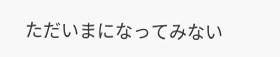ただいまになってみない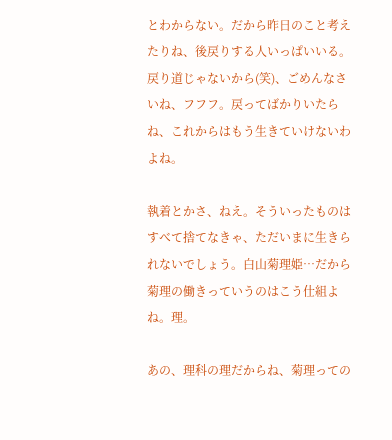とわからない。だから昨日のこと考えたりね、後戻りする人いっぱいいる。戻り道じゃないから(笑)、ごめんなさいね、フフフ。戻ってばかりいたらね、これからはもう生きていけないわよね。

執着とかさ、ねえ。そういったものはすべて捨てなきゃ、ただいまに生きられないでしょう。白山菊理姫…だから菊理の働きっていうのはこう仕組よね。理。

あの、理科の理だからね、菊理っての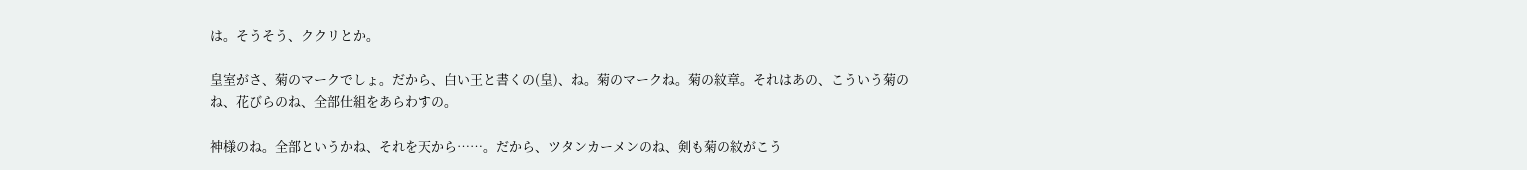は。そうそう、ククリとか。

皇室がさ、菊のマークでしょ。だから、白い王と書くの(皇)、ね。菊のマークね。菊の紋章。それはあの、こういう菊のね、花びらのね、全部仕組をあらわすの。

神様のね。全部というかね、それを天から……。だから、ツタンカーメンのね、剣も菊の紋がこう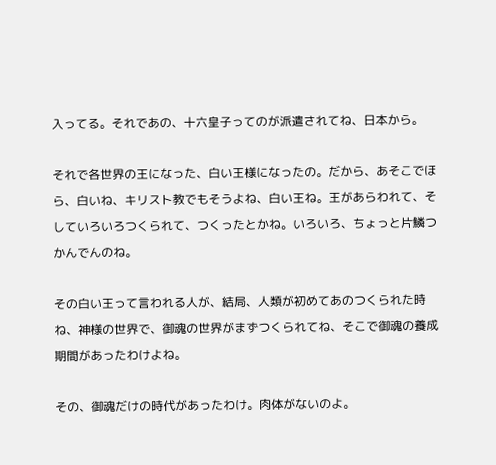入ってる。それであの、十六皇子ってのが派遣されてね、日本から。

それで各世界の王になった、白い王様になったの。だから、あそこでほら、白いね、キリスト教でもそうよね、白い王ね。王があらわれて、そしていろいろつくられて、つくったとかね。いろいろ、ちょっと片鱗つかんでんのね。

その白い王って言われる人が、結局、人類が初めてあのつくられた時ね、神様の世界で、御魂の世界がまずつくられてね、そこで御魂の養成期間があったわけよね。

その、御魂だけの時代があったわけ。肉体がないのよ。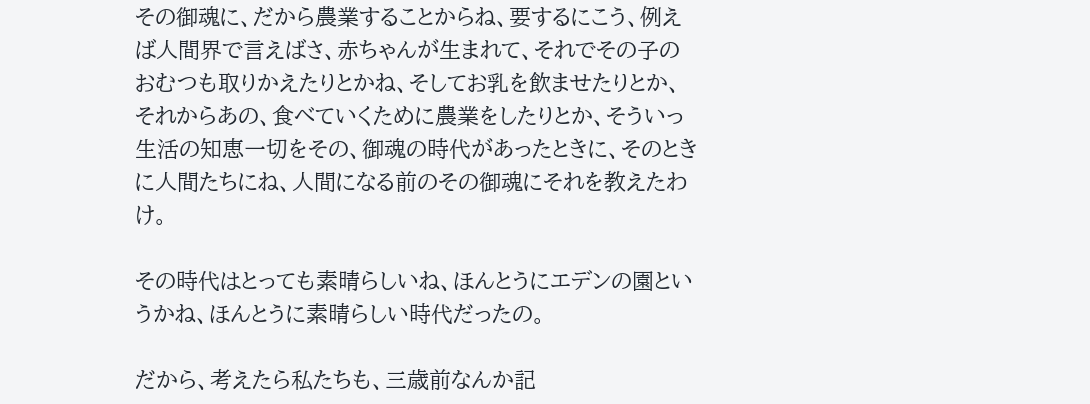その御魂に、だから農業することからね、要するにこう、例えば人間界で言えばさ、赤ちゃんが生まれて、それでその子のおむつも取りかえたりとかね、そしてお乳を飲ませたりとか、それからあの、食べていくために農業をしたりとか、そういっ生活の知恵一切をその、御魂の時代があったときに、そのときに人間たちにね、人間になる前のその御魂にそれを教えたわけ。

その時代はとっても素晴らしいね、ほんとうにエデンの園というかね、ほんとうに素晴らしい時代だったの。

だから、考えたら私たちも、三歳前なんか記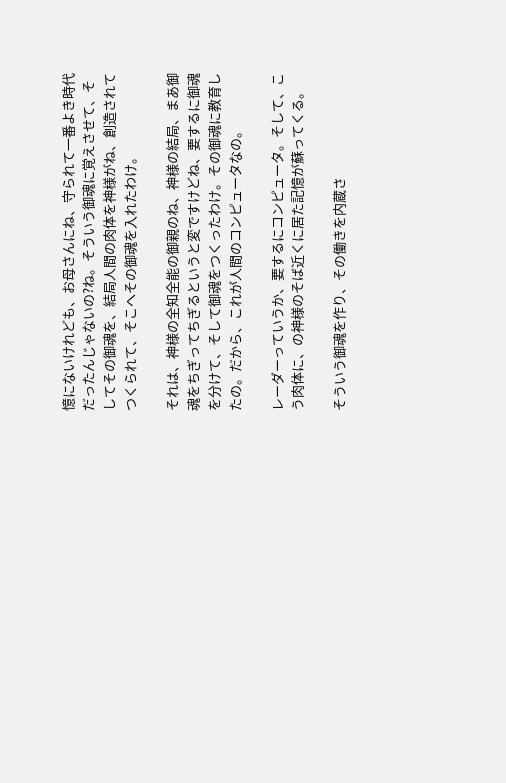憶にないけれども、お母さんにね、守られて一番よき時代だったんじゃないの?ね。そういう御魂に覚えさせて、そしてその御魂を、結局人間の肉体を神様がね、創造されてつくられて、そこへその御魂を入れたわけ。

それは、神様の全知全能の御親のね、神様の結局、まあ御魂をちぎってちぎるというと変ですけどね、要するに御魂を分けて、そして御魂をつくったわけ。その御魂に教育したの。だから、これが人間のコンピュータなの。

レーダーっていうか、要するにコンピュータ。そして、こう肉体に、の神様のそば近くに居た記憶が蘇ってくる。

そういう御魂を作り、その働きを内蔵さ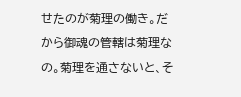せたのが菊理の働き。だから御魂の管轄は菊理なの。菊理を通さないと、そ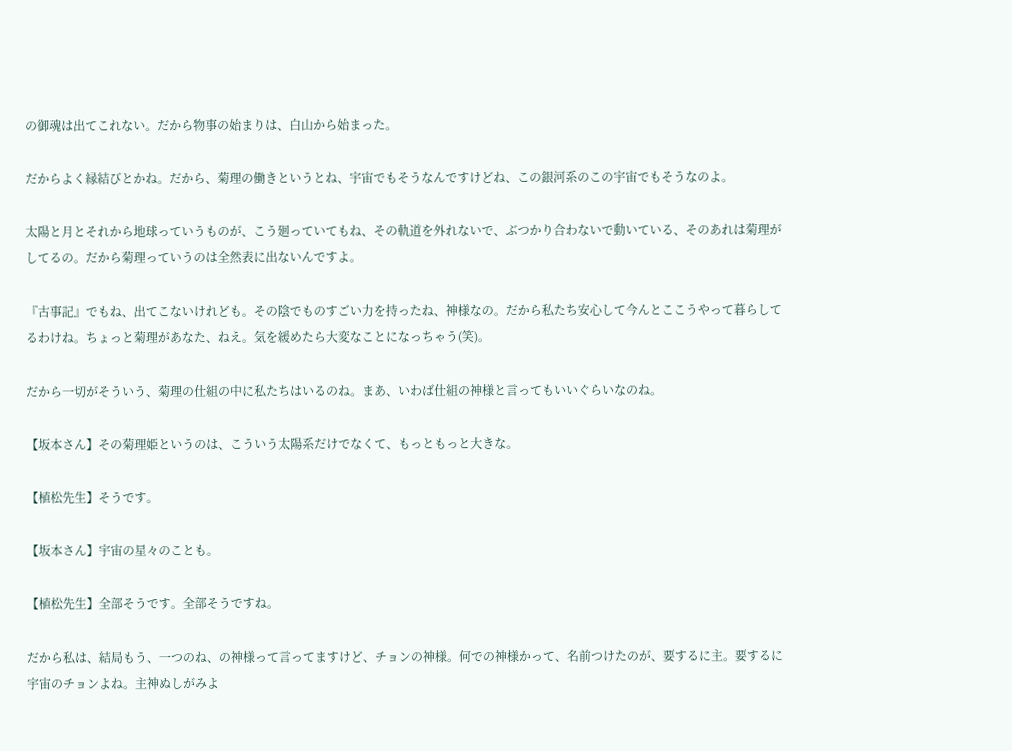の御魂は出てこれない。だから物事の始まりは、白山から始まった。

だからよく縁結びとかね。だから、菊理の働きというとね、宇宙でもそうなんですけどね、この銀河系のこの宇宙でもそうなのよ。

太陽と月とそれから地球っていうものが、こう廻っていてもね、その軌道を外れないで、ぶつかり合わないで動いている、そのあれは菊理がしてるの。だから菊理っていうのは全然表に出ないんですよ。

『古事記』でもね、出てこないけれども。その陰でものすごい力を持ったね、神様なの。だから私たち安心して今んとここうやって暮らしてるわけね。ちょっと菊理があなた、ねえ。気を緩めたら大変なことになっちゃう(笑)。

だから一切がそういう、菊理の仕組の中に私たちはいるのね。まあ、いわば仕組の神様と言ってもいいぐらいなのね。

【坂本さん】その菊理姫というのは、こういう太陽系だけでなくて、もっともっと大きな。

【植松先生】そうです。

【坂本さん】宇宙の星々のことも。

【植松先生】全部そうです。全部そうですね。

だから私は、結局もう、一つのね、の神様って言ってますけど、チョンの神様。何での神様かって、名前つけたのが、要するに主。要するに宇宙のチョンよね。主神ぬしがみよ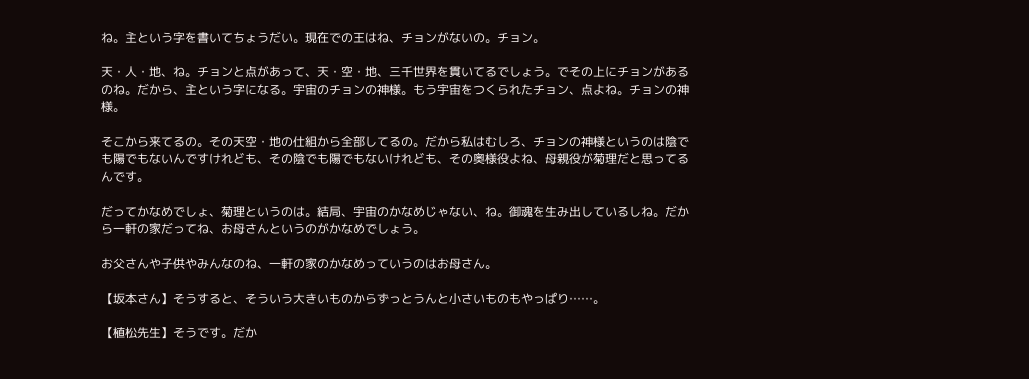ね。主という字を書いてちょうだい。現在での王はね、チョンがないの。チョン。

天・人・地、ね。チョンと点があって、天・空・地、三千世界を貫いてるでしょう。でその上にチョンがあるのね。だから、主という字になる。宇宙のチョンの神様。もう宇宙をつくられたチョン、点よね。チョンの神様。

そこから来てるの。その天空・地の仕組から全部してるの。だから私はむしろ、チョンの神様というのは陰でも陽でもないんですけれども、その陰でも陽でもないけれども、その奥様役よね、母親役が菊理だと思ってるんです。

だってかなめでしょ、菊理というのは。結局、宇宙のかなめじゃない、ね。御魂を生み出しているしね。だから一軒の家だってね、お母さんというのがかなめでしょう。

お父さんや子供やみんなのね、一軒の家のかなめっていうのはお母さん。

【坂本さん】そうすると、そういう大きいものからずっとうんと小さいものもやっぱり……。

【植松先生】そうです。だか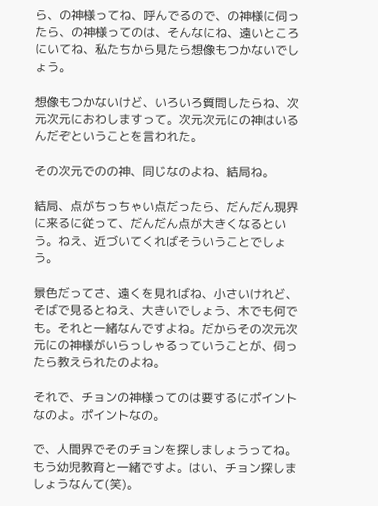ら、の神様ってね、呼んでるので、の神様に伺ったら、の神様ってのは、そんなにね、遠いところにいてね、私たちから見たら想像もつかないでしょう。

想像もつかないけど、いろいろ質問したらね、次元次元におわしますって。次元次元にの神はいるんだぞということを言われた。

その次元でのの神、同じなのよね、結局ね。

結局、点がちっちゃい点だったら、だんだん現界に来るに従って、だんだん点が大きくなるという。ねえ、近づいてくればそういうことでしょう。

景色だってさ、遠くを見ればね、小さいけれど、そばで見るとねえ、大きいでしょう、木でも何でも。それと一緒なんですよね。だからその次元次元にの神様がいらっしゃるっていうことが、伺ったら教えられたのよね。

それで、チョンの神様ってのは要するにポイントなのよ。ポイントなの。

で、人間界でそのチョンを探しましょうってね。もう幼児教育と一緒ですよ。はい、チョン探しましょうなんて(笑)。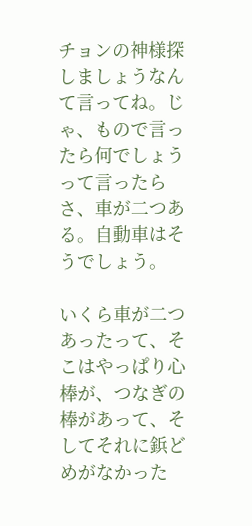チョンの神様探しましょうなんて言ってね。じゃ、もので言ったら何でしょうって言ったらさ、車が二つある。自動車はそうでしょう。

いくら車が二つあったって、そこはやっぱり心棒が、つなぎの棒があって、そしてそれに鋲どめがなかった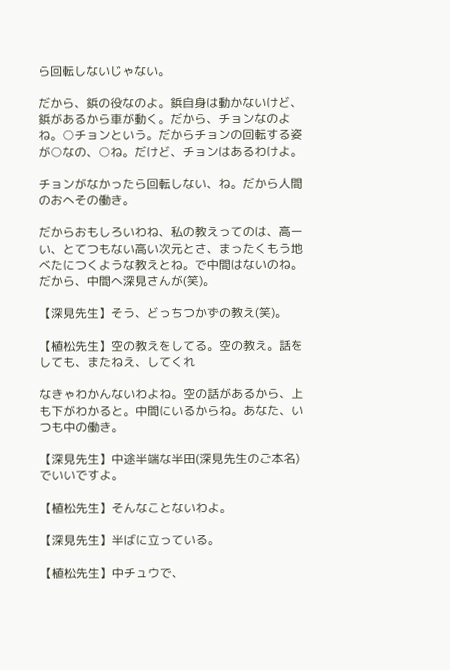ら回転しないじゃない。

だから、鋲の役なのよ。鋲自身は動かないけど、鋲があるから車が動く。だから、チョンなのよね。○チョンという。だからチョンの回転する姿が○なの、○ね。だけど、チョンはあるわけよ。

チョンがなかったら回転しない、ね。だから人間のおへその働き。

だからおもしろいわね、私の教えってのは、高ーい、とてつもない高い次元とさ、まったくもう地べたにつくような教えとね。で中間はないのね。だから、中間へ深見さんが(笑)。

【深見先生】そう、どっちつかずの教え(笑)。

【植松先生】空の教えをしてる。空の教え。話をしても、またねえ、してくれ

なきゃわかんないわよね。空の話があるから、上も下がわかると。中間にいるからね。あなた、いつも中の働き。

【深見先生】中途半端な半田(深見先生のご本名)でいいですよ。

【植松先生】そんなことないわよ。

【深見先生】半ばに立っている。

【植松先生】中チュウで、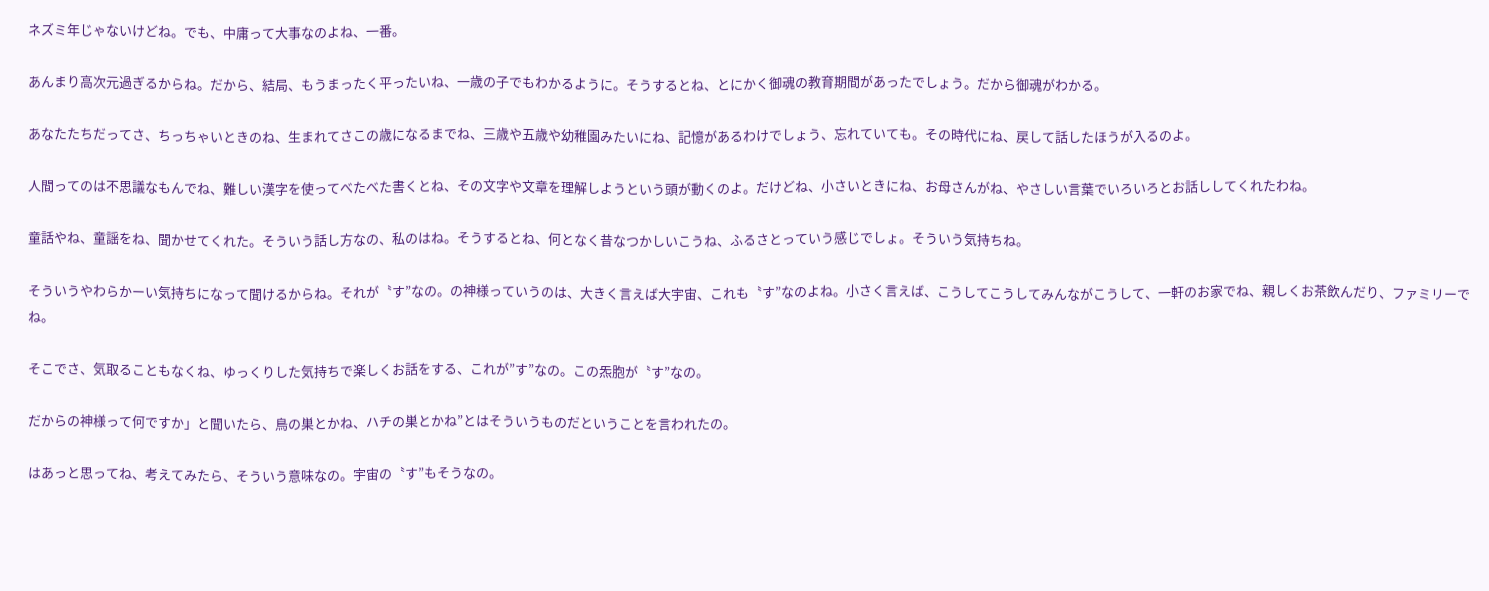ネズミ年じゃないけどね。でも、中庸って大事なのよね、一番。

あんまり高次元過ぎるからね。だから、結局、もうまったく平ったいね、一歳の子でもわかるように。そうするとね、とにかく御魂の教育期間があったでしょう。だから御魂がわかる。

あなたたちだってさ、ちっちゃいときのね、生まれてさこの歳になるまでね、三歳や五歳や幼稚園みたいにね、記憶があるわけでしょう、忘れていても。その時代にね、戻して話したほうが入るのよ。

人間ってのは不思議なもんでね、難しい漢字を使ってべたべた書くとね、その文字や文章を理解しようという頭が動くのよ。だけどね、小さいときにね、お母さんがね、やさしい言葉でいろいろとお話ししてくれたわね。

童話やね、童謡をね、聞かせてくれた。そういう話し方なの、私のはね。そうするとね、何となく昔なつかしいこうね、ふるさとっていう感じでしょ。そういう気持ちね。

そういうやわらかーい気持ちになって聞けるからね。それが〝す”なの。の神様っていうのは、大きく言えば大宇宙、これも〝す”なのよね。小さく言えば、こうしてこうしてみんながこうして、一軒のお家でね、親しくお茶飲んだり、ファミリーでね。

そこでさ、気取ることもなくね、ゆっくりした気持ちで楽しくお話をする、これが”す”なの。この炁胞が〝す”なの。

だからの神様って何ですか」と聞いたら、鳥の巣とかね、ハチの巣とかね”とはそういうものだということを言われたの。

はあっと思ってね、考えてみたら、そういう意味なの。宇宙の〝す”もそうなの。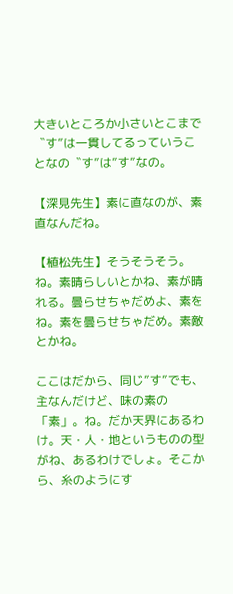大きいところか小さいとこまで〝す”は一貫してるっていうことなの〝す”は”す”なの。

【深見先生】素に直なのが、素直なんだね。

【植松先生】そうそうそう。ね。素晴らしいとかね、素が晴れる。曇らせちゃだめよ、素をね。素を曇らせちゃだめ。素敵とかね。

ここはだから、同じ”す”でも、主なんだけど、味の素の「素」。ね。だか天界にあるわけ。天・人・地というものの型がね、あるわけでしょ。そこから、糸のようにす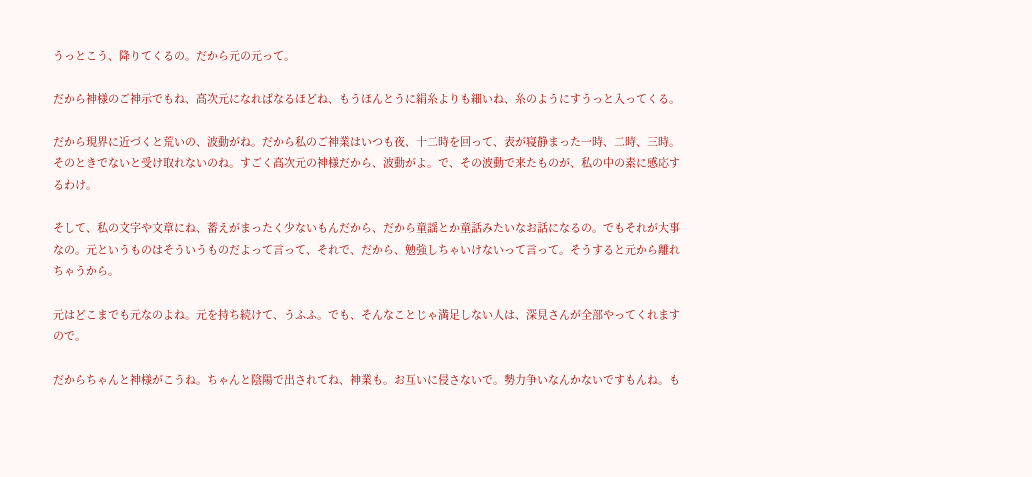うっとこう、降りてくるの。だから元の元って。

だから神様のご神示でもね、高次元になればなるほどね、もうほんとうに絹糸よりも細いね、糸のようにすうっと入ってくる。

だから現界に近づくと荒いの、波動がね。だから私のご神業はいつも夜、十二時を回って、表が寝静まった一時、二時、三時。そのときでないと受け取れないのね。すごく高次元の神様だから、波動がよ。で、その波動で来たものが、私の中の素に感応するわけ。

そして、私の文字や文章にね、蓄えがまったく少ないもんだから、だから童謡とか童話みたいなお話になるの。でもそれが大事なの。元というものはそういうものだよって言って、それで、だから、勉強しちゃいけないって言って。そうすると元から離れちゃうから。

元はどこまでも元なのよね。元を持ち続けて、うふふ。でも、そんなことじゃ満足しない人は、深見さんが全部やってくれますので。

だからちゃんと神様がこうね。ちゃんと陰陽で出されてね、神業も。お互いに侵さないで。勢力争いなんかないですもんね。も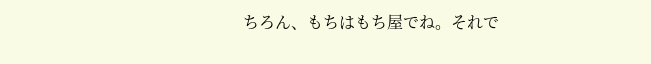ちろん、もちはもち屋でね。それで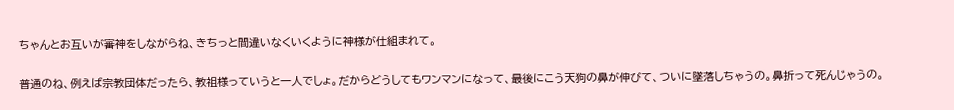ちゃんとお互いが審神をしながらね、きちっと間違いなくいくように神様が仕組まれて。

普通のね、例えば宗教団体だったら、教祖様っていうと一人でしょ。だからどうしてもワンマンになって、最後にこう天狗の鼻が伸びて、ついに墜落しちゃうの。鼻折って死んじゃうの。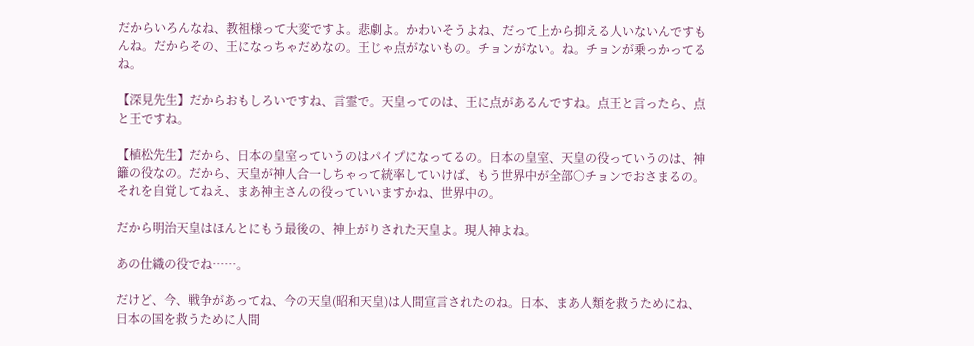だからいろんなね、教祖様って大変ですよ。悲劇よ。かわいそうよね、だって上から抑える人いないんですもんね。だからその、王になっちゃだめなの。王じゃ点がないもの。チョンがない。ね。チョンが乗っかってるね。

【深見先生】だからおもしろいですね、言霊で。天皇ってのは、王に点があるんですね。点王と言ったら、点と王ですね。

【植松先生】だから、日本の皇室っていうのはパイプになってるの。日本の皇室、天皇の役っていうのは、神籬の役なの。だから、天皇が神人合一しちゃって統率していけば、もう世界中が全部○チョンでおさまるの。それを自覚してねえ、まあ神主さんの役っていいますかね、世界中の。

だから明治天皇はほんとにもう最後の、神上がりされた天皇よ。現人神よね。

あの仕織の役でね……。

だけど、今、戦争があってね、今の天皇(昭和天皇)は人間宣言されたのね。日本、まあ人類を救うためにね、日本の国を救うために人間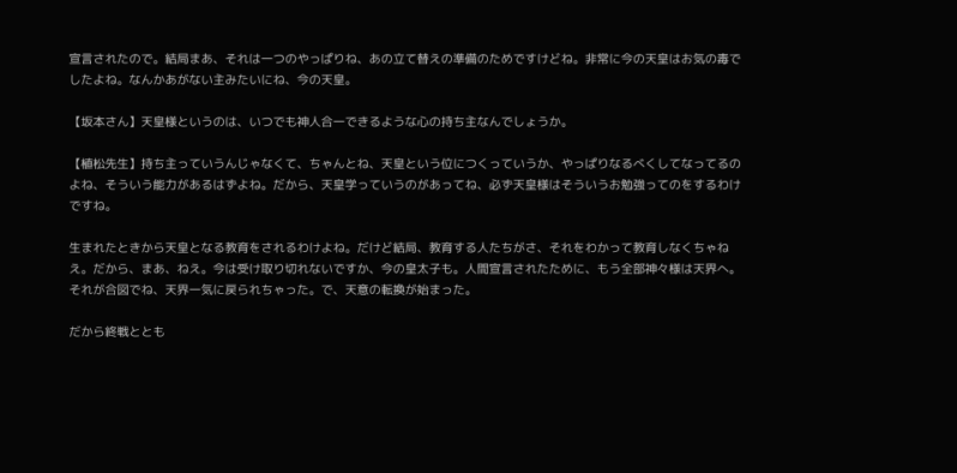宣言されたので。結局まあ、それは一つのやっぱりね、あの立て替えの準備のためですけどね。非常に今の天皇はお気の毒でしたよね。なんかあがない主みたいにね、今の天皇。

【坂本さん】天皇様というのは、いつでも神人合一できるような心の持ち主なんでしょうか。

【植松先生】持ち主っていうんじゃなくて、ちゃんとね、天皇という位につくっていうか、やっぱりなるべくしてなってるのよね、そういう能力があるはずよね。だから、天皇学っていうのがあってね、必ず天皇様はそういうお勉強ってのをするわけですね。

生まれたときから天皇となる教育をされるわけよね。だけど結局、教育する人たちがさ、それをわかって教育しなくちゃねえ。だから、まあ、ねえ。今は受け取り切れないですか、今の皇太子も。人間宣言されたために、もう全部神々様は天界へ。それが合図でね、天界一気に戻られちゃった。で、天意の転換が始まった。

だから終戦ととも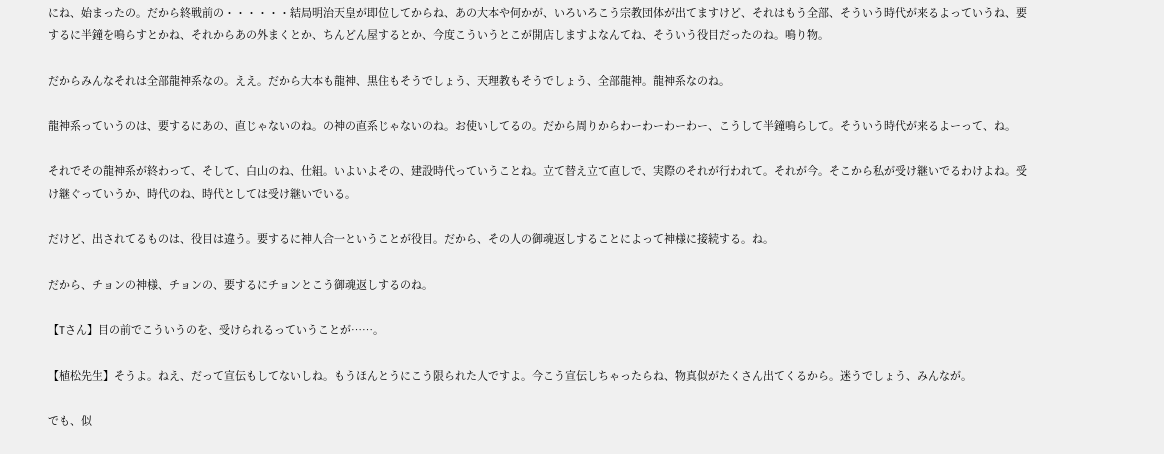にね、始まったの。だから終戦前の・・・・・・結局明治天皇が即位してからね、あの大本や何かが、いろいろこう宗教団体が出てますけど、それはもう全部、そういう時代が来るよっていうね、要するに半鐘を鳴らすとかね、それからあの外まくとか、ちんどん屋するとか、今度こういうとこが開店しますよなんてね、そういう役目だったのね。鳴り物。

だからみんなそれは全部龍神系なの。ええ。だから大本も龍神、黒住もそうでしょう、天理教もそうでしょう、全部龍神。龍神系なのね。

龍神系っていうのは、要するにあの、直じゃないのね。の神の直系じゃないのね。お使いしてるの。だから周りからわーわーわーわー、こうして半鐘鳴らして。そういう時代が来るよーって、ね。

それでその龍神系が終わって、そして、白山のね、仕組。いよいよその、建設時代っていうことね。立て替え立て直しで、実際のそれが行われて。それが今。そこから私が受け継いでるわけよね。受け継ぐっていうか、時代のね、時代としては受け継いでいる。

だけど、出されてるものは、役目は違う。要するに神人合一ということが役目。だから、その人の御魂返しすることによって神様に接続する。ね。

だから、チョンの神様、チョンの、要するにチョンとこう御魂返しするのね。

【Tさん】目の前でこういうのを、受けられるっていうことが……。

【植松先生】そうよ。ねえ、だって宣伝もしてないしね。もうほんとうにこう限られた人ですよ。今こう宣伝しちゃったらね、物真似がたくさん出てくるから。迷うでしょう、みんなが。

でも、似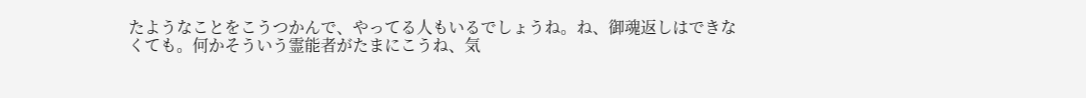たようなことをこうつかんで、やってる人もいるでしょうね。ね、御魂返しはできなくても。何かそういう霊能者がたまにこうね、気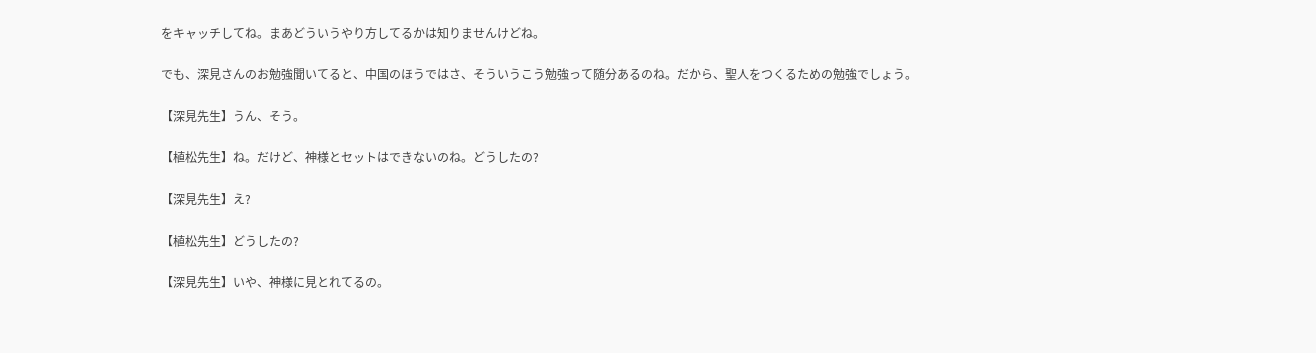をキャッチしてね。まあどういうやり方してるかは知りませんけどね。

でも、深見さんのお勉強聞いてると、中国のほうではさ、そういうこう勉強って随分あるのね。だから、聖人をつくるための勉強でしょう。

【深見先生】うん、そう。

【植松先生】ね。だけど、神様とセットはできないのね。どうしたの?

【深見先生】え?

【植松先生】どうしたの?

【深見先生】いや、神様に見とれてるの。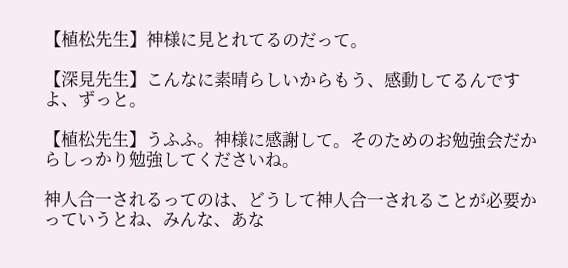【植松先生】神様に見とれてるのだって。

【深見先生】こんなに素晴らしいからもう、感動してるんですよ、ずっと。

【植松先生】うふふ。神様に感謝して。そのためのお勉強会だからしっかり勉強してくださいね。

神人合一されるってのは、どうして神人合一されることが必要かっていうとね、みんな、あな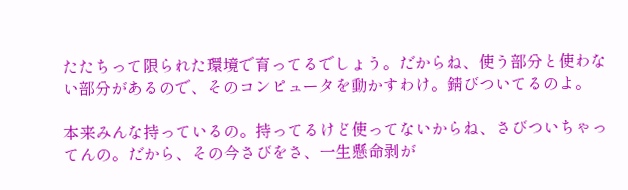たたちって限られた環境で育ってるでしょう。だからね、使う部分と使わない部分があるので、そのコンピュータを動かすわけ。錆びついてるのよ。

本来みんな持っているの。持ってるけど使ってないからね、さびついちゃってんの。だから、その今さびをさ、一生懸命剥が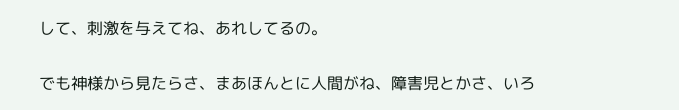して、刺激を与えてね、あれしてるの。

でも神様から見たらさ、まあほんとに人間がね、障害児とかさ、いろ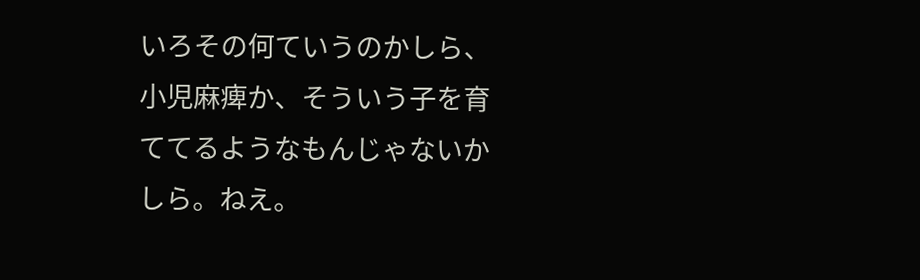いろその何ていうのかしら、小児麻痺か、そういう子を育ててるようなもんじゃないかしら。ねえ。